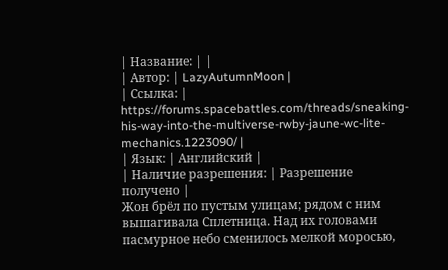| Название: | |
| Автор: | LazyAutumnMoon |
| Ссылка: | https://forums.spacebattles.com/threads/sneaking-his-way-into-the-multiverse-rwby-jaune-wc-lite-mechanics.1223090/ |
| Язык: | Английский |
| Наличие разрешения: | Разрешение получено |
Жон брёл по пустым улицам; рядом с ним вышагивала Сплетница. Над их головами пасмурное небо сменилось мелкой моросью,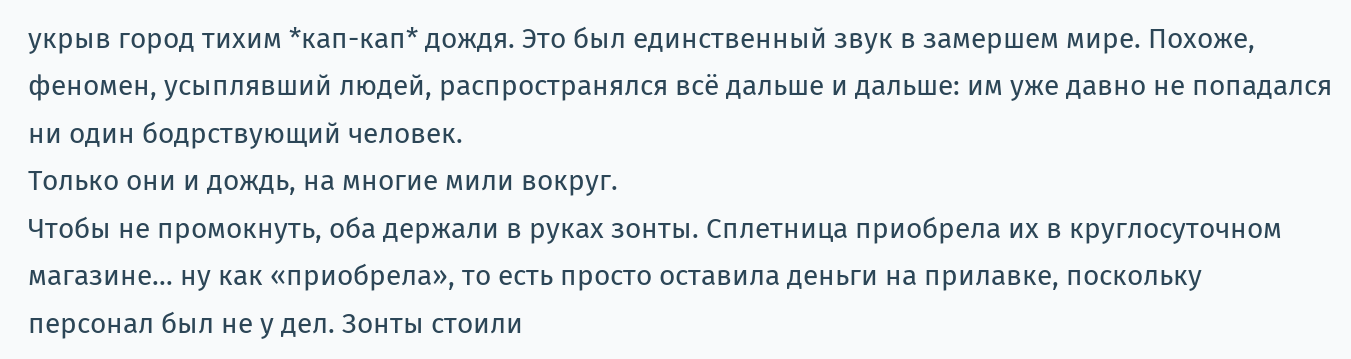укрыв город тихим *кап-кап* дождя. Это был единственный звук в замершем мире. Похоже, феномен, усыплявший людей, распространялся всё дальше и дальше: им уже давно не попадался ни один бодрствующий человек.
Только они и дождь, на многие мили вокруг.
Чтобы не промокнуть, оба держали в руках зонты. Сплетница приобрела их в круглосуточном магазине... ну как «приобрела», то есть просто оставила деньги на прилавке, поскольку персонал был не у дел. Зонты стоили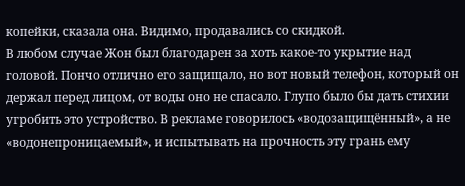копейки, сказала она. Видимо, продавались со скидкой.
В любом случае Жон был благодарен за хоть какое-то укрытие над головой. Пончо отлично его защищало, но вот новый телефон, который он держал перед лицом, от воды оно не спасало. Глупо было бы дать стихии угробить это устройство. В рекламе говорилось «водозащищённый», а не «водонепроницаемый», и испытывать на прочность эту грань ему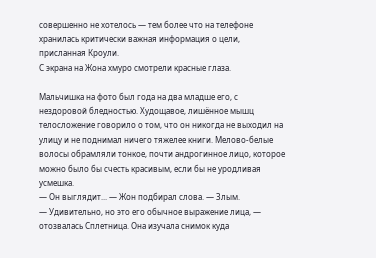совершенно не хотелось — тем более что на телефоне хранилась критически важная информация о цели, присланная Кроули.
С экрана на Жона хмуро смотрели красные глаза.

Мальчишка на фото был года на два младше его, с нездоровой бледностью. Худощавое, лишённое мышц телосложение говорило о том, что он никогда не выходил на улицу и не поднимал ничего тяжелее книги. Мелово-белые волосы обрамляли тонкое, почти андрогинное лицо, которое можно было бы счесть красивым, если бы не уродливая усмешка.
— Он выглядит... — Жон подбирал слова. — Злым.
— Удивительно, но это его обычное выражение лица, — отозвалась Сплетница. Она изучала снимок куда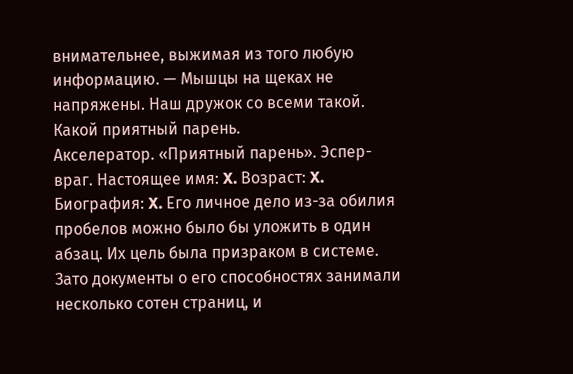внимательнее, выжимая из того любую информацию. — Мышцы на щеках не напряжены. Наш дружок со всеми такой. Какой приятный парень.
Акселератор. «Приятный парень». Эспер-враг. Настоящее имя: X. Возраст: X. Биография: X. Его личное дело из-за обилия пробелов можно было бы уложить в один абзац. Их цель была призраком в системе.
Зато документы о его способностях занимали несколько сотен страниц, и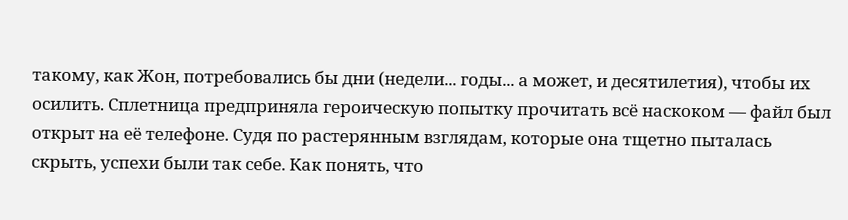такому, как Жон, потребовались бы дни (недели... годы... а может, и десятилетия), чтобы их осилить. Сплетница предприняла героическую попытку прочитать всё наскоком — файл был открыт на её телефоне. Судя по растерянным взглядам, которые она тщетно пыталась скрыть, успехи были так себе. Как понять, что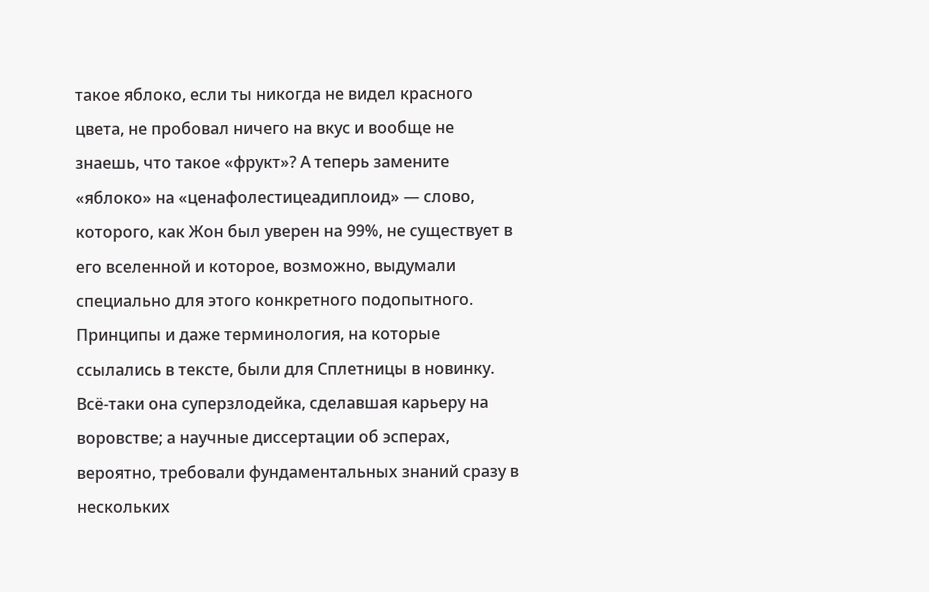такое яблоко, если ты никогда не видел красного цвета, не пробовал ничего на вкус и вообще не знаешь, что такое «фрукт»? А теперь замените «яблоко» на «ценафолестицеадиплоид» — слово, которого, как Жон был уверен на 99%, не существует в его вселенной и которое, возможно, выдумали специально для этого конкретного подопытного. Принципы и даже терминология, на которые ссылались в тексте, были для Сплетницы в новинку. Всё-таки она суперзлодейка, сделавшая карьеру на воровстве; а научные диссертации об эсперах, вероятно, требовали фундаментальных знаний сразу в нескольких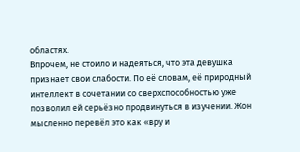областях.
Впрочем, не стоило и надеяться, что эта девушка признает свои слабости. По её словам, её природный интеллект в сочетании со сверхспособностью уже позволил ей серьёзно продвинуться в изучении. Жон мысленно перевёл это как «вру и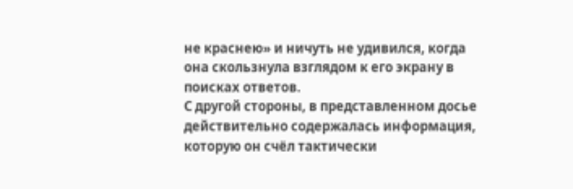не краснею» и ничуть не удивился, когда она скользнула взглядом к его экрану в поисках ответов.
С другой стороны, в представленном досье действительно содержалась информация, которую он счёл тактически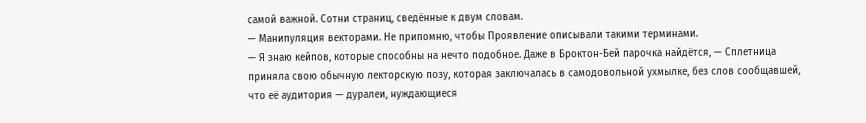самой важной. Сотни страниц, сведённые к двум словам.
— Манипуляция векторами. Не припомню, чтобы Проявление описывали такими терминами.
— Я знаю кейпов, которые способны на нечто подобное. Даже в Броктон-Бей парочка найдётся, — Сплетница приняла свою обычную лекторскую позу, которая заключалась в самодовольной ухмылке, без слов сообщавшей, что её аудитория — дуралеи, нуждающиеся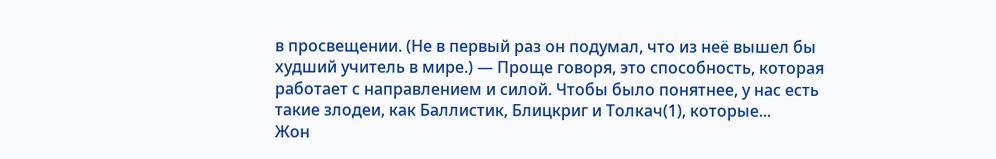в просвещении. (Не в первый раз он подумал, что из неё вышел бы худший учитель в мире.) — Проще говоря, это способность, которая работает с направлением и силой. Чтобы было понятнее, у нас есть такие злодеи, как Баллистик, Блицкриг и Толкач(1), которые...
Жон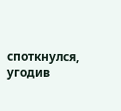споткнулся, угодив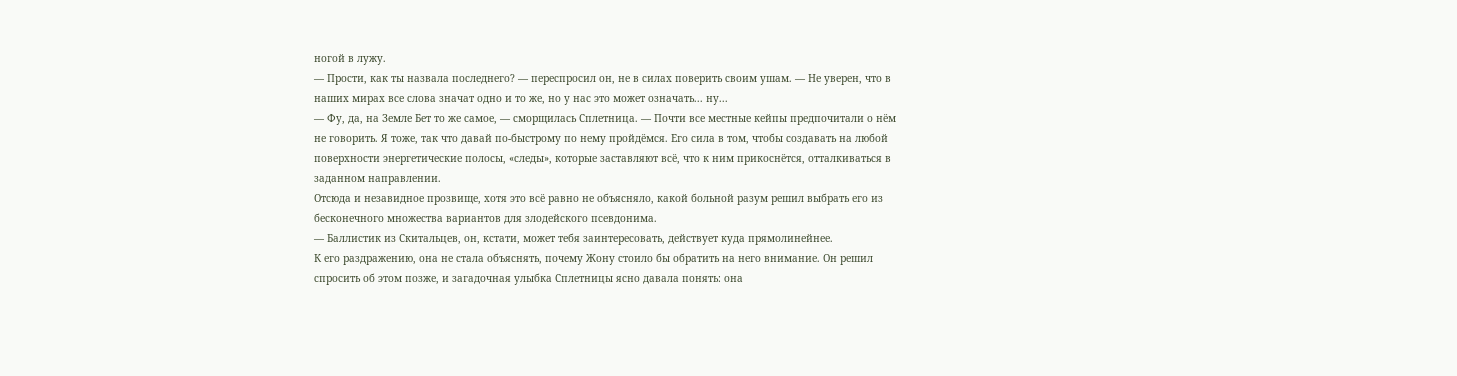ногой в лужу.
— Прости, как ты назвала последнего? — переспросил он, не в силах поверить своим ушам. — Не уверен, что в наших мирах все слова значат одно и то же, но у нас это может означать... ну...
— Фу, да, на Земле Бет то же самое, — сморщилась Сплетница. — Почти все местные кейпы предпочитали о нём не говорить. Я тоже, так что давай по-быстрому по нему пройдёмся. Его сила в том, чтобы создавать на любой поверхности энергетические полосы, «следы», которые заставляют всё, что к ним прикоснётся, отталкиваться в заданном направлении.
Отсюда и незавидное прозвище, хотя это всё равно не объясняло, какой больной разум решил выбрать его из бесконечного множества вариантов для злодейского псевдонима.
— Баллистик из Скитальцев, он, кстати, может тебя заинтересовать, действует куда прямолинейнее.
К его раздражению, она не стала объяснять, почему Жону стоило бы обратить на него внимание. Он решил спросить об этом позже, и загадочная улыбка Сплетницы ясно давала понять: она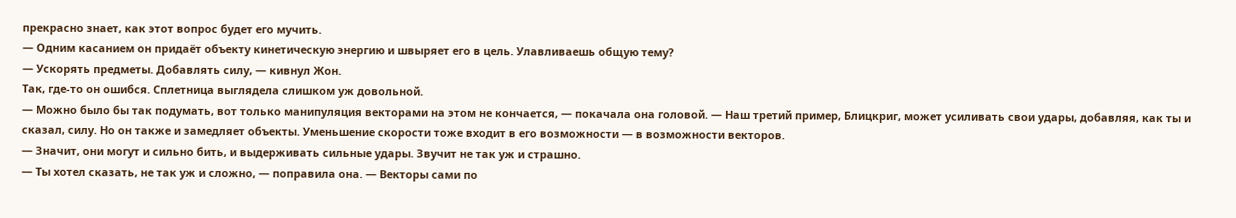прекрасно знает, как этот вопрос будет его мучить.
— Одним касанием он придаёт объекту кинетическую энергию и швыряет его в цель. Улавливаешь общую тему?
— Ускорять предметы. Добавлять силу, — кивнул Жон.
Так, где-то он ошибся. Сплетница выглядела слишком уж довольной.
— Можно было бы так подумать, вот только манипуляция векторами на этом не кончается, — покачала она головой. — Наш третий пример, Блицкриг, может усиливать свои удары, добавляя, как ты и сказал, силу. Но он также и замедляет объекты. Уменьшение скорости тоже входит в его возможности — в возможности векторов.
— Значит, они могут и сильно бить, и выдерживать сильные удары. Звучит не так уж и страшно.
— Ты хотел сказать, не так уж и сложно, — поправила она. — Векторы сами по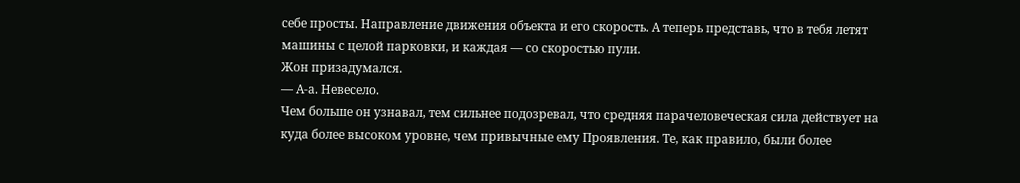себе просты. Направление движения объекта и его скорость. А теперь представь, что в тебя летят машины с целой парковки, и каждая — со скоростью пули.
Жон призадумался.
— А-а. Невесело.
Чем больше он узнавал, тем сильнее подозревал, что средняя парачеловеческая сила действует на куда более высоком уровне, чем привычные ему Проявления. Те, как правило, были более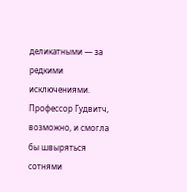деликатными — за редкими исключениями. Профессор Гудвитч, возможно, и смогла бы швыряться сотнями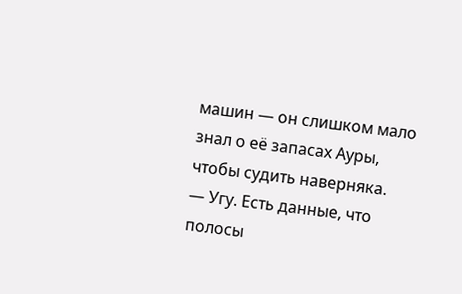машин — он слишком мало знал о её запасах Ауры, чтобы судить наверняка.
— Угу. Есть данные, что полосы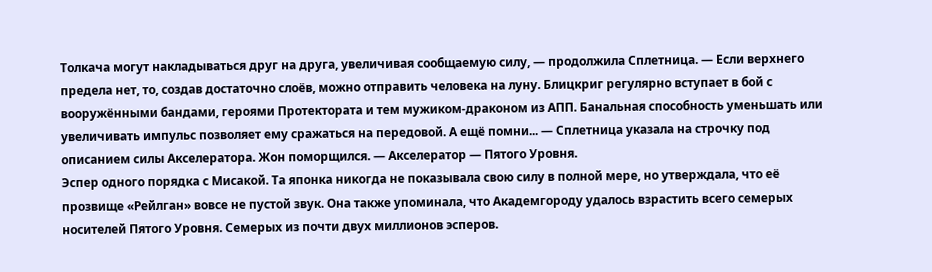Толкача могут накладываться друг на друга, увеличивая сообщаемую силу, — продолжила Сплетница. — Если верхнего предела нет, то, создав достаточно слоёв, можно отправить человека на луну. Блицкриг регулярно вступает в бой с вооружёнными бандами, героями Протектората и тем мужиком-драконом из АПП. Банальная способность уменьшать или увеличивать импульс позволяет ему сражаться на передовой. А ещё помни... — Сплетница указала на строчку под описанием силы Акселератора. Жон поморщился. — Акселератор — Пятого Уровня.
Эспер одного порядка с Мисакой. Та японка никогда не показывала свою силу в полной мере, но утверждала, что её прозвище «Рейлган» вовсе не пустой звук. Она также упоминала, что Академгороду удалось взрастить всего семерых носителей Пятого Уровня. Семерых из почти двух миллионов эсперов.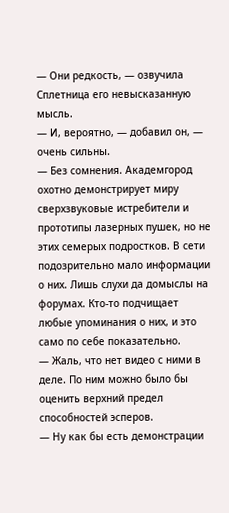— Они редкость, — озвучила Сплетница его невысказанную мысль.
— И, вероятно, — добавил он, — очень сильны.
— Без сомнения. Академгород охотно демонстрирует миру сверхзвуковые истребители и прототипы лазерных пушек, но не этих семерых подростков. В сети подозрительно мало информации о них. Лишь слухи да домыслы на форумах. Кто-то подчищает любые упоминания о них, и это само по себе показательно.
— Жаль, что нет видео с ними в деле. По ним можно было бы оценить верхний предел способностей эсперов.
— Ну как бы есть демонстрации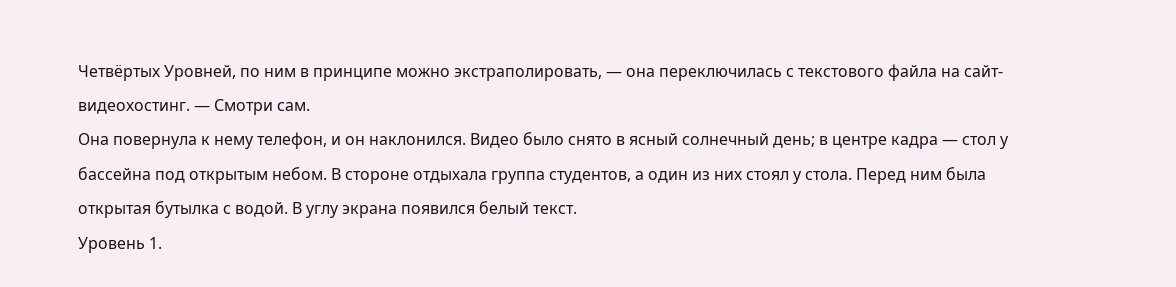Четвёртых Уровней, по ним в принципе можно экстраполировать, — она переключилась с текстового файла на сайт-видеохостинг. — Смотри сам.
Она повернула к нему телефон, и он наклонился. Видео было снято в ясный солнечный день; в центре кадра — стол у бассейна под открытым небом. В стороне отдыхала группа студентов, а один из них стоял у стола. Перед ним была открытая бутылка с водой. В углу экрана появился белый текст.
Уровень 1.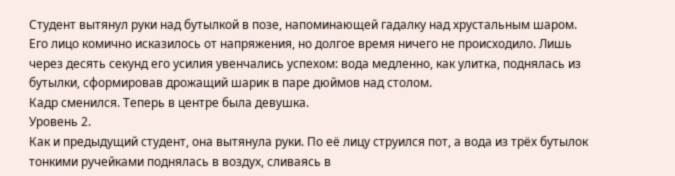Студент вытянул руки над бутылкой в позе, напоминающей гадалку над хрустальным шаром. Его лицо комично исказилось от напряжения, но долгое время ничего не происходило. Лишь через десять секунд его усилия увенчались успехом: вода медленно, как улитка, поднялась из бутылки, сформировав дрожащий шарик в паре дюймов над столом.
Кадр сменился. Теперь в центре была девушка.
Уровень 2.
Как и предыдущий студент, она вытянула руки. По её лицу струился пот, а вода из трёх бутылок тонкими ручейками поднялась в воздух, сливаясь в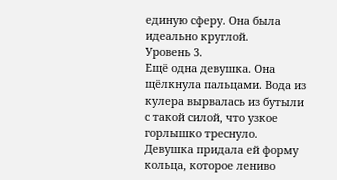единую сферу. Она была идеально круглой.
Уровень 3.
Ещё одна девушка. Она щёлкнула пальцами. Вода из кулера вырвалась из бутыли с такой силой, что узкое горлышко треснуло. Девушка придала ей форму кольца, которое лениво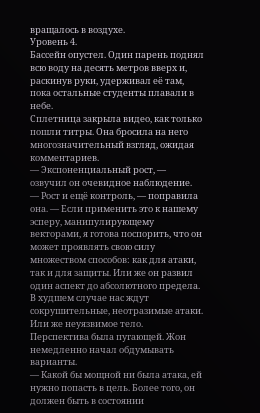вращалось в воздухе.
Уровень 4.
Бассейн опустел. Один парень поднял всю воду на десять метров вверх и, раскинув руки, удерживал её там, пока остальные студенты плавали в небе.
Сплетница закрыла видео, как только пошли титры. Она бросила на него многозначительный взгляд, ожидая комментариев.
— Экспоненциальный рост, — озвучил он очевидное наблюдение.
— Рост и ещё контроль, — поправила она. — Если применить это к нашему эсперу, манипулирующему векторами, я готова поспорить, что он может проявлять свою силу множеством способов: как для атаки, так и для защиты. Или же он развил один аспект до абсолютного предела. В худшем случае нас ждут сокрушительные, неотразимые атаки. Или же неуязвимое тело.
Перспектива была пугающей. Жон немедленно начал обдумывать варианты.
— Какой бы мощной ни была атака, ей нужно попасть в цель. Более того, он должен быть в состоянии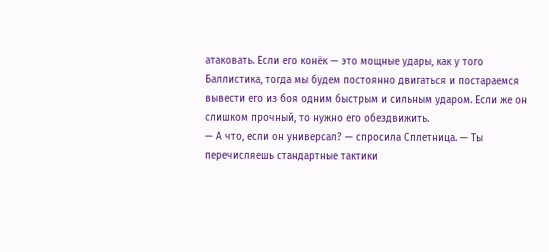атаковать. Если его конёк — это мощные удары, как у того Баллистика, тогда мы будем постоянно двигаться и постараемся вывести его из боя одним быстрым и сильным ударом. Если же он слишком прочный, то нужно его обездвижить.
— А что, если он универсал? — спросила Сплетница. — Ты перечисляешь стандартные тактики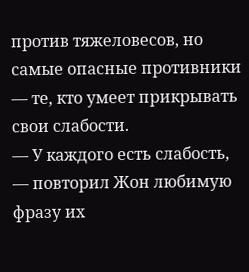против тяжеловесов, но самые опасные противники — те, кто умеет прикрывать свои слабости.
— У каждого есть слабость, — повторил Жон любимую фразу их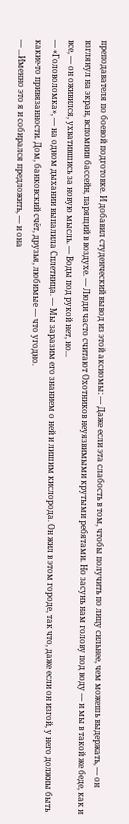преподавателя по боевой подготовке. И добавил студенческий вывод из этой аксиомы: — Даже если эта слабость в том, чтобы получить по лицу сильнее, чем можешь выдержать, — он взглянул на экран, вспомнив бассейн, парящий в воздухе. — Люди часто считают Охотников неуязвимыми крутыми ребятами. Но засунь нам голову под воду — и мы в такой же беде, как и все, — он оживился, ухватившись за новую мысль. — Воды под рукой нет, но...
— «Головоломка», — на одном дыхании выпалила Сплетница. — Мы заразим его знанием о ней и лишим кислорода. Он жил в этом городе, так что, даже если он изгой, у него должны быть какие-то привязанности. Дом, банковский счёт, друзья, любимые — что угодно.
— ...Именно это я и собирался предложить, — и она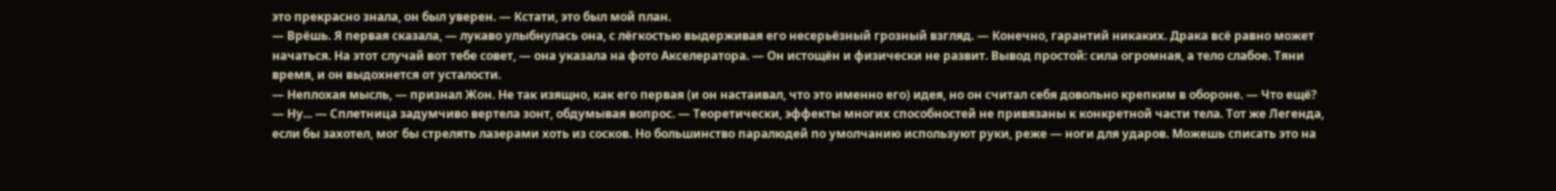это прекрасно знала, он был уверен. — Кстати, это был мой план.
— Врёшь. Я первая сказала, — лукаво улыбнулась она, с лёгкостью выдерживая его несерьёзный грозный взгляд. — Конечно, гарантий никаких. Драка всё равно может начаться. На этот случай вот тебе совет, — она указала на фото Акселератора. — Он истощён и физически не развит. Вывод простой: сила огромная, а тело слабое. Тяни время, и он выдохнется от усталости.
— Неплохая мысль, — признал Жон. Не так изящно, как его первая (и он настаивал, что это именно его) идея, но он считал себя довольно крепким в обороне. — Что ещё?
— Ну... — Сплетница задумчиво вертела зонт, обдумывая вопрос. — Теоретически, эффекты многих способностей не привязаны к конкретной части тела. Тот же Легенда, если бы захотел, мог бы стрелять лазерами хоть из сосков. Но большинство паралюдей по умолчанию используют руки, реже — ноги для ударов. Можешь списать это на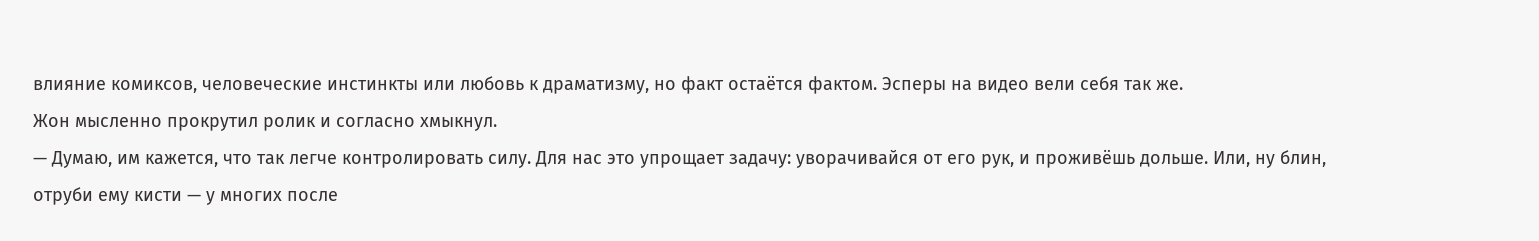влияние комиксов, человеческие инстинкты или любовь к драматизму, но факт остаётся фактом. Эсперы на видео вели себя так же.
Жон мысленно прокрутил ролик и согласно хмыкнул.
— Думаю, им кажется, что так легче контролировать силу. Для нас это упрощает задачу: уворачивайся от его рук, и проживёшь дольше. Или, ну блин, отруби ему кисти — у многих после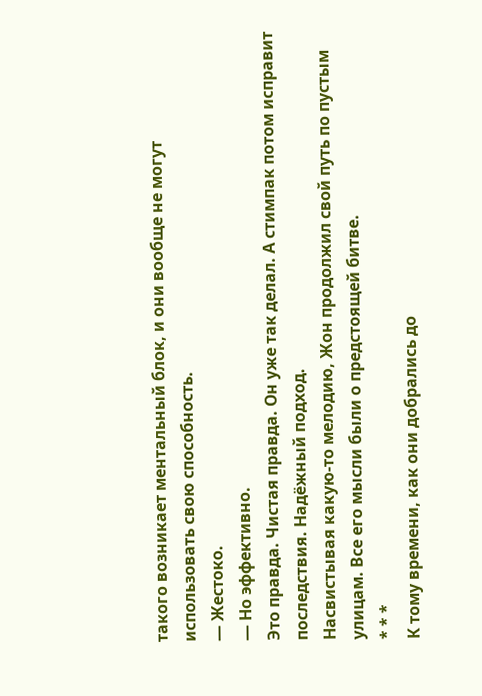такого возникает ментальный блок, и они вообще не могут использовать свою способность.
— Жестоко.
— Но эффективно.
Это правда. Чистая правда. Он уже так делал. А стимпак потом исправит последствия. Надёжный подход.
Насвистывая какую-то мелодию, Жон продолжил свой путь по пустым улицам. Все его мысли были о предстоящей битве.
* * *
К тому времени, как они добрались до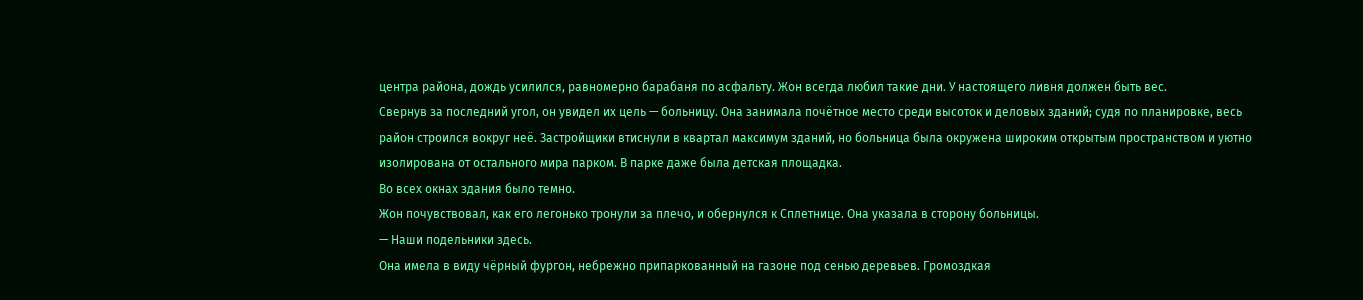центра района, дождь усилился, равномерно барабаня по асфальту. Жон всегда любил такие дни. У настоящего ливня должен быть вес.
Свернув за последний угол, он увидел их цель — больницу. Она занимала почётное место среди высоток и деловых зданий; судя по планировке, весь район строился вокруг неё. Застройщики втиснули в квартал максимум зданий, но больница была окружена широким открытым пространством и уютно изолирована от остального мира парком. В парке даже была детская площадка.
Во всех окнах здания было темно.
Жон почувствовал, как его легонько тронули за плечо, и обернулся к Сплетнице. Она указала в сторону больницы.
— Наши подельники здесь.
Она имела в виду чёрный фургон, небрежно припаркованный на газоне под сенью деревьев. Громоздкая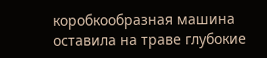коробкообразная машина оставила на траве глубокие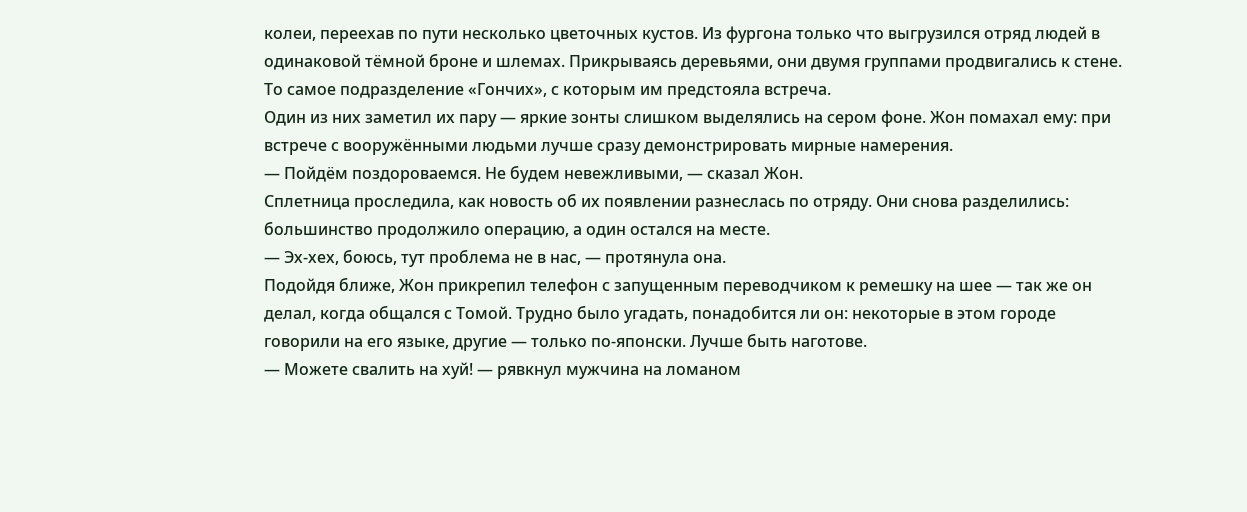колеи, переехав по пути несколько цветочных кустов. Из фургона только что выгрузился отряд людей в одинаковой тёмной броне и шлемах. Прикрываясь деревьями, они двумя группами продвигались к стене.
То самое подразделение «Гончих», с которым им предстояла встреча.
Один из них заметил их пару — яркие зонты слишком выделялись на сером фоне. Жон помахал ему: при встрече с вооружёнными людьми лучше сразу демонстрировать мирные намерения.
— Пойдём поздороваемся. Не будем невежливыми, — сказал Жон.
Сплетница проследила, как новость об их появлении разнеслась по отряду. Они снова разделились: большинство продолжило операцию, а один остался на месте.
— Эх-хех, боюсь, тут проблема не в нас, — протянула она.
Подойдя ближе, Жон прикрепил телефон с запущенным переводчиком к ремешку на шее — так же он делал, когда общался с Томой. Трудно было угадать, понадобится ли он: некоторые в этом городе говорили на его языке, другие — только по-японски. Лучше быть наготове.
— Можете свалить на хуй! — рявкнул мужчина на ломаном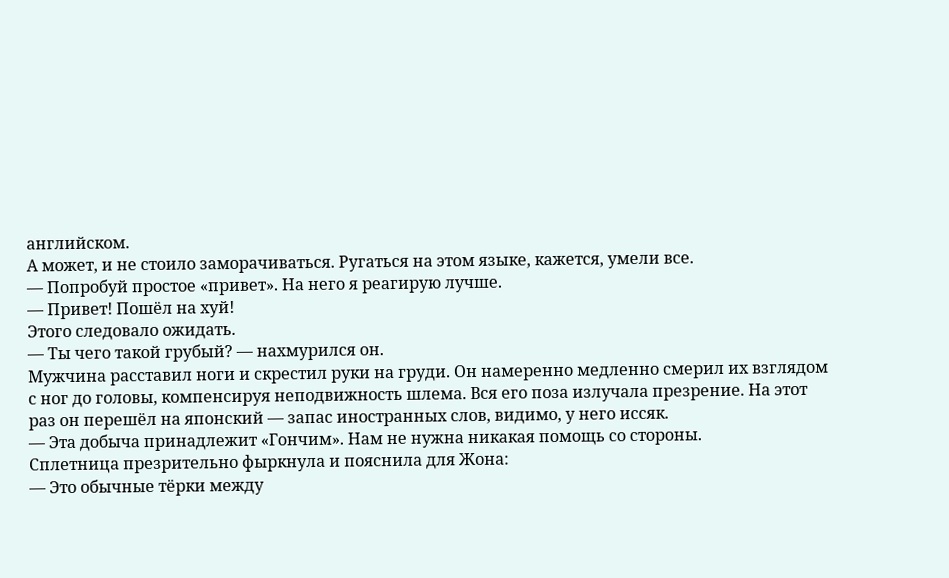английском.
А может, и не стоило заморачиваться. Ругаться на этом языке, кажется, умели все.
— Попробуй простое «привет». На него я реагирую лучше.
— Привет! Пошёл на хуй!
Этого следовало ожидать.
— Ты чего такой грубый? — нахмурился он.
Мужчина расставил ноги и скрестил руки на груди. Он намеренно медленно смерил их взглядом с ног до головы, компенсируя неподвижность шлема. Вся его поза излучала презрение. На этот раз он перешёл на японский — запас иностранных слов, видимо, у него иссяк.
— Эта добыча принадлежит «Гончим». Нам не нужна никакая помощь со стороны.
Сплетница презрительно фыркнула и пояснила для Жона:
— Это обычные тёрки между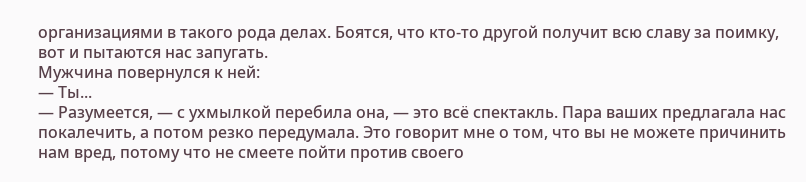организациями в такого рода делах. Боятся, что кто-то другой получит всю славу за поимку, вот и пытаются нас запугать.
Мужчина повернулся к ней:
— Ты...
— Разумеется, — с ухмылкой перебила она, — это всё спектакль. Пара ваших предлагала нас покалечить, а потом резко передумала. Это говорит мне о том, что вы не можете причинить нам вред, потому что не смеете пойти против своего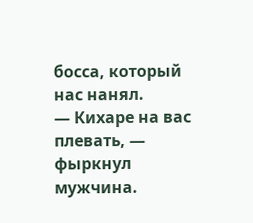босса, который нас нанял.
— Кихаре на вас плевать, — фыркнул мужчина.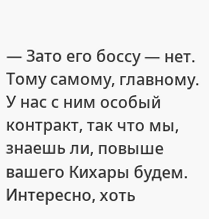— Зато его боссу — нет. Тому самому, главному. У нас с ним особый контракт, так что мы, знаешь ли, повыше вашего Кихары будем. Интересно, хоть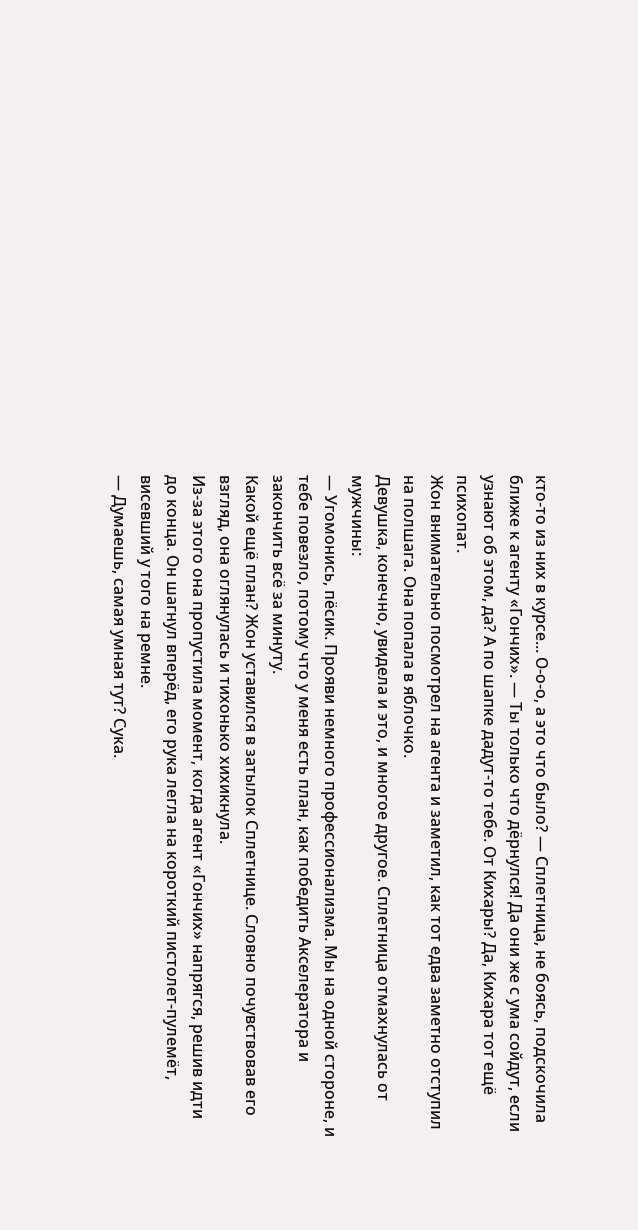кто-то из них в курсе... О-о-о, а это что было? — Сплетница, не боясь, подскочила ближе к агенту «Гончих». — Ты только что дёрнулся! Да они же с ума сойдут, если узнают об этом, да? А по шапке дадут-то тебе. От Кихары? Да, Кихара тот ещё психопат.
Жон внимательно посмотрел на агента и заметил, как тот едва заметно отступил на полшага. Она попала в яблочко.
Девушка, конечно, увидела и это, и многое другое. Сплетница отмахнулась от мужчины:
— Угомонись, пёсик. Прояви немного профессионализма. Мы на одной стороне, и тебе повезло, потому что у меня есть план, как победить Акселератора и закончить всё за минуту.
Какой ещё план? Жон уставился в затылок Сплетнице. Словно почувствовав его взгляд, она оглянулась и тихонько хихикнула.
Из-за этого она пропустила момент, когда агент «Гончих» напрягся, решив идти до конца. Он шагнул вперёд, его рука легла на короткий пистолет-пулемёт, висевший у того на ремне.
— Думаешь, самая умная тут? Сука.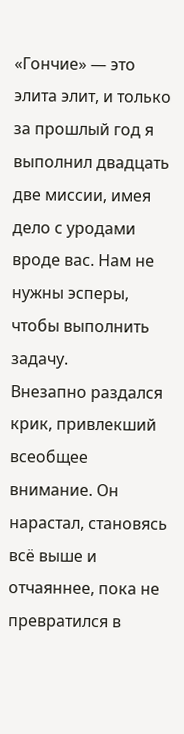«Гончие» — это элита элит, и только за прошлый год я выполнил двадцать две миссии, имея дело с уродами вроде вас. Нам не нужны эсперы, чтобы выполнить задачу.
Внезапно раздался крик, привлекший всеобщее внимание. Он нарастал, становясь всё выше и отчаяннее, пока не превратился в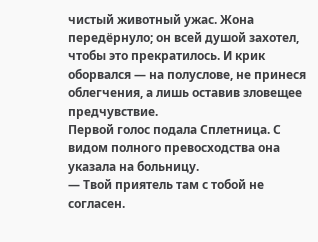чистый животный ужас. Жона передёрнуло; он всей душой захотел, чтобы это прекратилось. И крик оборвался — на полуслове, не принеся облегчения, а лишь оставив зловещее предчувствие.
Первой голос подала Сплетница. С видом полного превосходства она указала на больницу.
— Твой приятель там с тобой не согласен.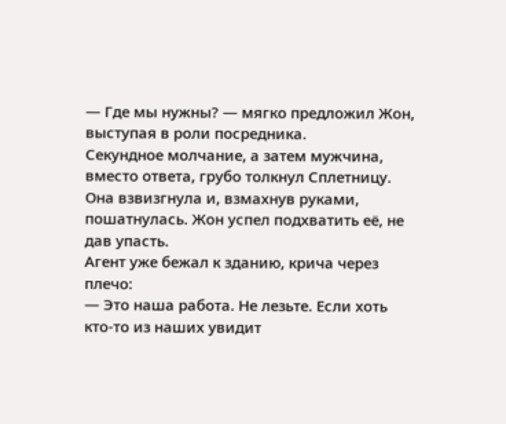— Где мы нужны? — мягко предложил Жон, выступая в роли посредника.
Секундное молчание, а затем мужчина, вместо ответа, грубо толкнул Сплетницу. Она взвизгнула и, взмахнув руками, пошатнулась. Жон успел подхватить её, не дав упасть.
Агент уже бежал к зданию, крича через плечо:
— Это наша работа. Не лезьте. Если хоть кто-то из наших увидит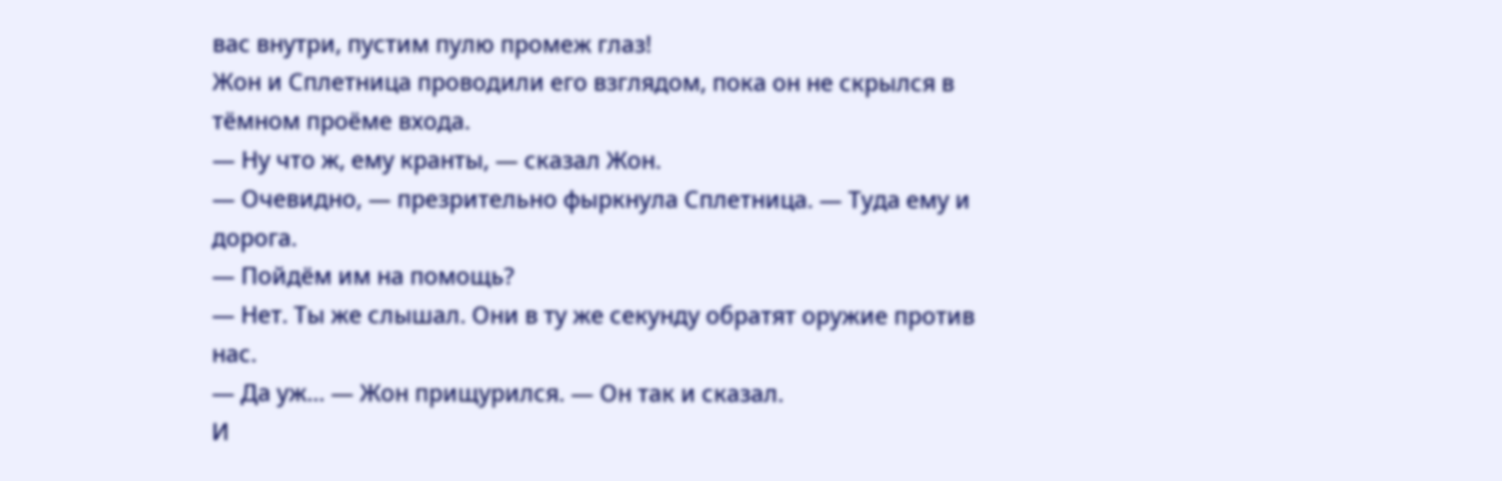вас внутри, пустим пулю промеж глаз!
Жон и Сплетница проводили его взглядом, пока он не скрылся в тёмном проёме входа.
— Ну что ж, ему кранты, — сказал Жон.
— Очевидно, — презрительно фыркнула Сплетница. — Туда ему и дорога.
— Пойдём им на помощь?
— Нет. Ты же слышал. Они в ту же секунду обратят оружие против нас.
— Да уж... — Жон прищурился. — Он так и сказал.
И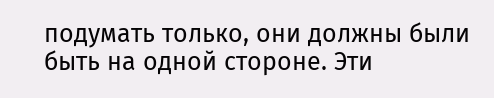подумать только, они должны были быть на одной стороне. Эти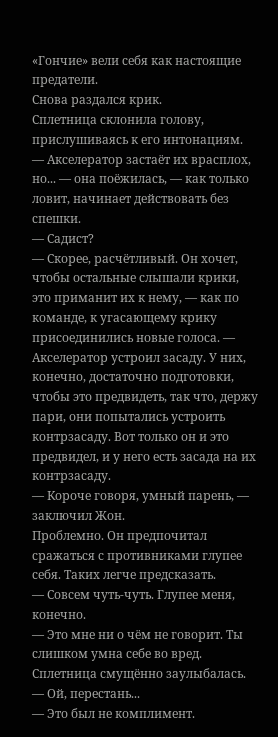«Гончие» вели себя как настоящие предатели.
Снова раздался крик.
Сплетница склонила голову, прислушиваясь к его интонациям.
— Акселератор застаёт их врасплох, но... — она поёжилась, — как только ловит, начинает действовать без спешки.
— Садист?
— Скорее, расчётливый. Он хочет, чтобы остальные слышали крики, это приманит их к нему, — как по команде, к угасающему крику присоединились новые голоса. — Акселератор устроил засаду. У них, конечно, достаточно подготовки, чтобы это предвидеть, так что, держу пари, они попытались устроить контрзасаду. Вот только он и это предвидел, и у него есть засада на их контрзасаду.
— Короче говоря, умный парень, — заключил Жон.
Проблемно. Он предпочитал сражаться с противниками глупее себя. Таких легче предсказать.
— Совсем чуть-чуть. Глупее меня, конечно.
— Это мне ни о чём не говорит. Ты слишком умна себе во вред.
Сплетница смущённо заулыбалась.
— Ой, перестань...
— Это был не комплимент.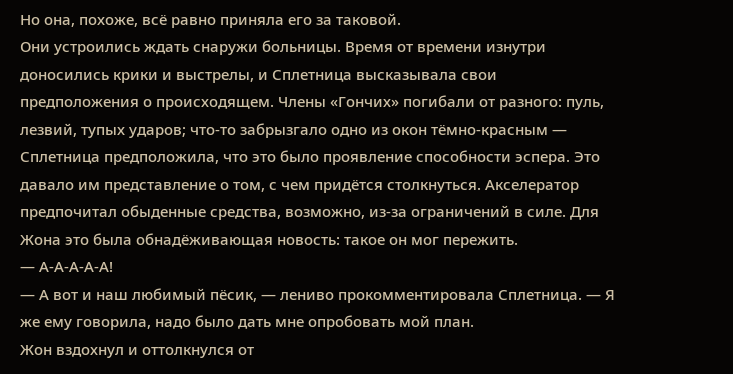Но она, похоже, всё равно приняла его за таковой.
Они устроились ждать снаружи больницы. Время от времени изнутри доносились крики и выстрелы, и Сплетница высказывала свои предположения о происходящем. Члены «Гончих» погибали от разного: пуль, лезвий, тупых ударов; что-то забрызгало одно из окон тёмно-красным — Сплетница предположила, что это было проявление способности эспера. Это давало им представление о том, с чем придётся столкнуться. Акселератор предпочитал обыденные средства, возможно, из-за ограничений в силе. Для Жона это была обнадёживающая новость: такое он мог пережить.
— А-А-А-А-А!
— А вот и наш любимый пёсик, — лениво прокомментировала Сплетница. — Я же ему говорила, надо было дать мне опробовать мой план.
Жон вздохнул и оттолкнулся от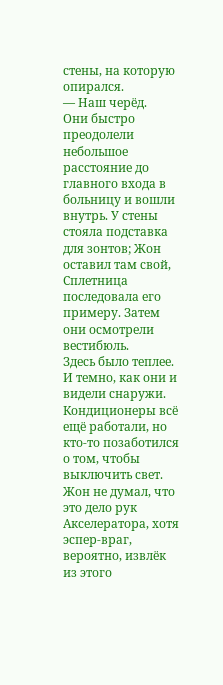стены, на которую опирался.
— Наш черёд.
Они быстро преодолели небольшое расстояние до главного входа в больницу и вошли внутрь. У стены стояла подставка для зонтов; Жон оставил там свой, Сплетница последовала его примеру. Затем они осмотрели вестибюль.
Здесь было теплее. И темно, как они и видели снаружи. Кондиционеры всё ещё работали, но кто-то позаботился о том, чтобы выключить свет. Жон не думал, что это дело рук Акселератора, хотя эспер-враг, вероятно, извлёк из этого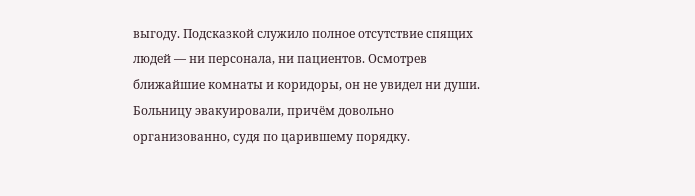выгоду. Подсказкой служило полное отсутствие спящих людей — ни персонала, ни пациентов. Осмотрев ближайшие комнаты и коридоры, он не увидел ни души. Больницу эвакуировали, причём довольно организованно, судя по царившему порядку.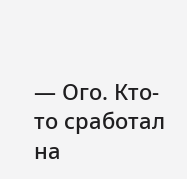— Ого. Кто-то сработал на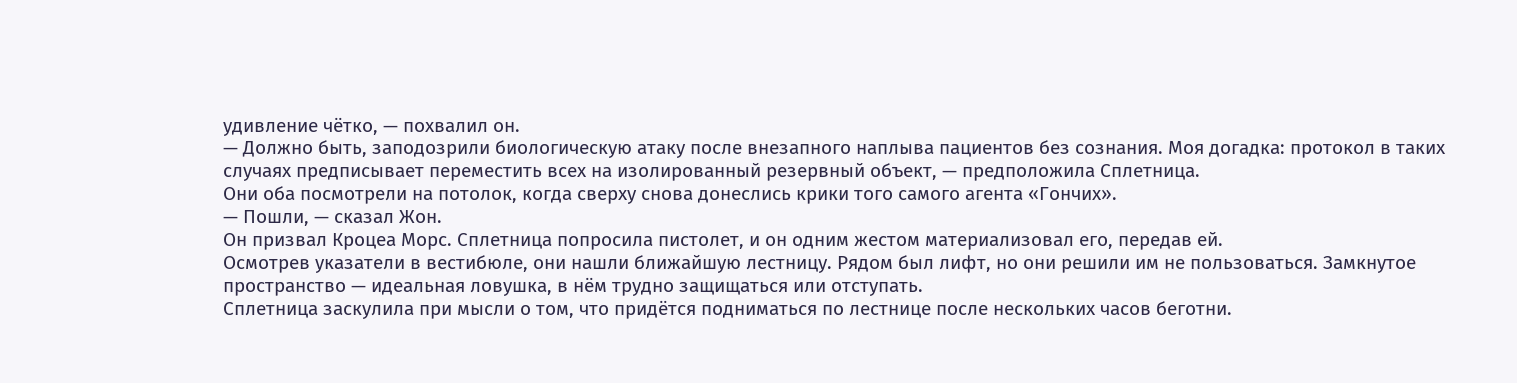удивление чётко, — похвалил он.
— Должно быть, заподозрили биологическую атаку после внезапного наплыва пациентов без сознания. Моя догадка: протокол в таких случаях предписывает переместить всех на изолированный резервный объект, — предположила Сплетница.
Они оба посмотрели на потолок, когда сверху снова донеслись крики того самого агента «Гончих».
— Пошли, — сказал Жон.
Он призвал Кроцеа Морс. Сплетница попросила пистолет, и он одним жестом материализовал его, передав ей.
Осмотрев указатели в вестибюле, они нашли ближайшую лестницу. Рядом был лифт, но они решили им не пользоваться. Замкнутое пространство — идеальная ловушка, в нём трудно защищаться или отступать.
Сплетница заскулила при мысли о том, что придётся подниматься по лестнице после нескольких часов беготни.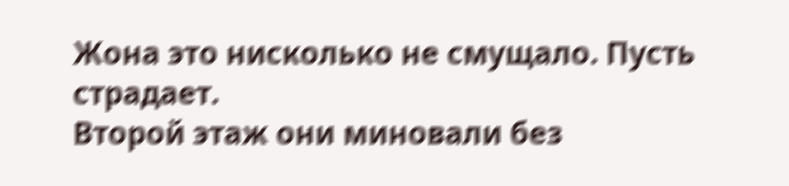Жона это нисколько не смущало. Пусть страдает.
Второй этаж они миновали без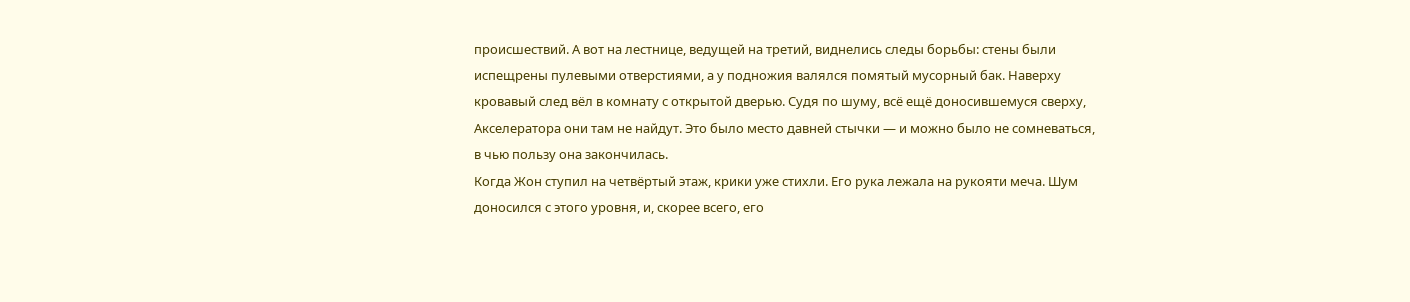происшествий. А вот на лестнице, ведущей на третий, виднелись следы борьбы: стены были испещрены пулевыми отверстиями, а у подножия валялся помятый мусорный бак. Наверху кровавый след вёл в комнату с открытой дверью. Судя по шуму, всё ещё доносившемуся сверху, Акселератора они там не найдут. Это было место давней стычки — и можно было не сомневаться, в чью пользу она закончилась.
Когда Жон ступил на четвёртый этаж, крики уже стихли. Его рука лежала на рукояти меча. Шум доносился с этого уровня, и, скорее всего, его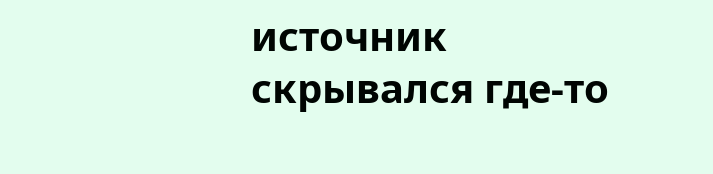источник скрывался где-то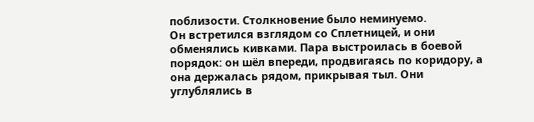поблизости. Столкновение было неминуемо.
Он встретился взглядом со Сплетницей, и они обменялись кивками. Пара выстроилась в боевой порядок: он шёл впереди, продвигаясь по коридору, а она держалась рядом, прикрывая тыл. Они углублялись в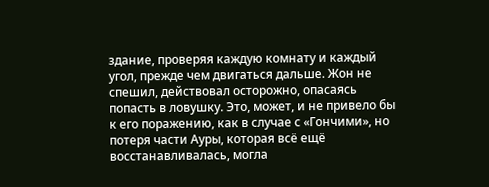здание, проверяя каждую комнату и каждый угол, прежде чем двигаться дальше. Жон не спешил, действовал осторожно, опасаясь попасть в ловушку. Это, может, и не привело бы к его поражению, как в случае с «Гончими», но потеря части Ауры, которая всё ещё восстанавливалась, могла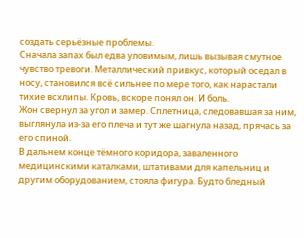создать серьёзные проблемы.
Сначала запах был едва уловимым, лишь вызывая смутное чувство тревоги. Металлический привкус, который оседал в носу, становился всё сильнее по мере того, как нарастали тихие всхлипы. Кровь, вскоре понял он. И боль.
Жон свернул за угол и замер. Сплетница, следовавшая за ним, выглянула из-за его плеча и тут же шагнула назад, прячась за его спиной.
В дальнем конце тёмного коридора, заваленного медицинскими каталками, штативами для капельниц и другим оборудованием, стояла фигура. Будто бледный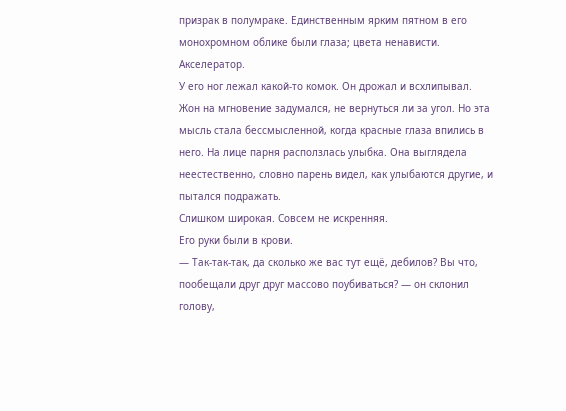призрак в полумраке. Единственным ярким пятном в его монохромном облике были глаза; цвета ненависти.
Акселератор.
У его ног лежал какой-то комок. Он дрожал и всхлипывал.
Жон на мгновение задумался, не вернуться ли за угол. Но эта мысль стала бессмысленной, когда красные глаза впились в него. На лице парня расползлась улыбка. Она выглядела неестественно, словно парень видел, как улыбаются другие, и пытался подражать.
Слишком широкая. Совсем не искренняя.
Его руки были в крови.
— Так-так-так, да сколько же вас тут ещё, дебилов? Вы что, пообещали друг друг массово поубиваться? — он склонил голову,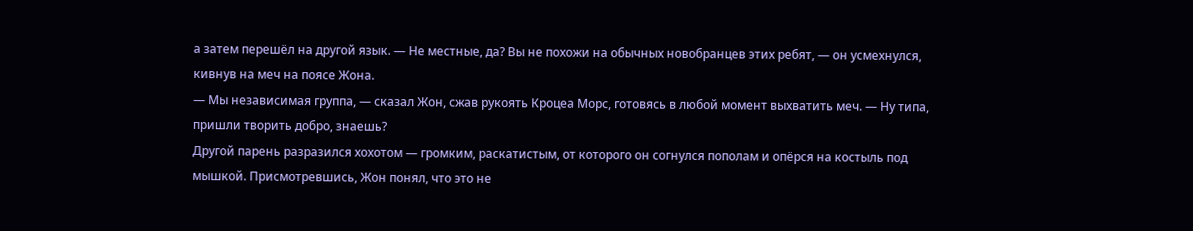а затем перешёл на другой язык. — Не местные, да? Вы не похожи на обычных новобранцев этих ребят, — он усмехнулся, кивнув на меч на поясе Жона.
— Мы независимая группа, — сказал Жон, сжав рукоять Кроцеа Морс, готовясь в любой момент выхватить меч. — Ну типа, пришли творить добро, знаешь?
Другой парень разразился хохотом — громким, раскатистым, от которого он согнулся пополам и опёрся на костыль под мышкой. Присмотревшись, Жон понял, что это не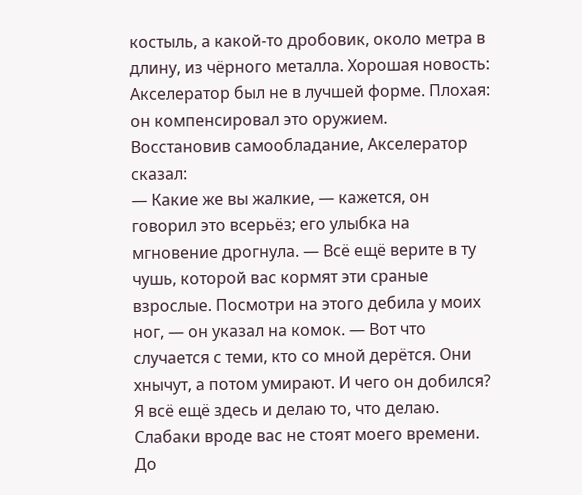костыль, а какой-то дробовик, около метра в длину, из чёрного металла. Хорошая новость: Акселератор был не в лучшей форме. Плохая: он компенсировал это оружием.
Восстановив самообладание, Акселератор сказал:
— Какие же вы жалкие, — кажется, он говорил это всерьёз; его улыбка на мгновение дрогнула. — Всё ещё верите в ту чушь, которой вас кормят эти сраные взрослые. Посмотри на этого дебила у моих ног, — он указал на комок. — Вот что случается с теми, кто со мной дерётся. Они хнычут, а потом умирают. И чего он добился? Я всё ещё здесь и делаю то, что делаю. Слабаки вроде вас не стоят моего времени. До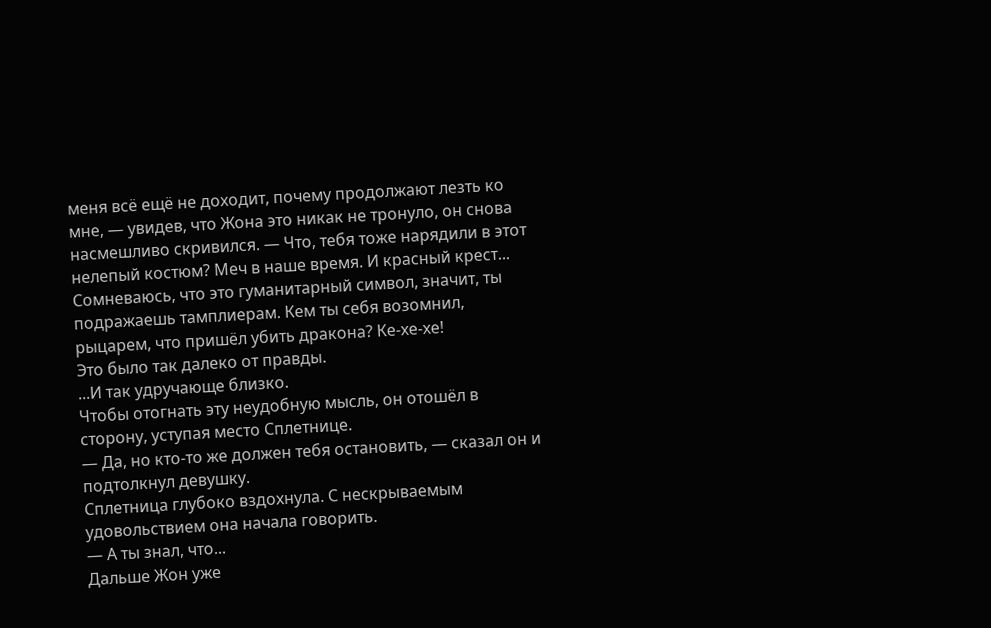меня всё ещё не доходит, почему продолжают лезть ко мне, — увидев, что Жона это никак не тронуло, он снова насмешливо скривился. — Что, тебя тоже нарядили в этот нелепый костюм? Меч в наше время. И красный крест... Сомневаюсь, что это гуманитарный символ, значит, ты подражаешь тамплиерам. Кем ты себя возомнил, рыцарем, что пришёл убить дракона? Ке-хе-хе!
Это было так далеко от правды.
...И так удручающе близко.
Чтобы отогнать эту неудобную мысль, он отошёл в сторону, уступая место Сплетнице.
— Да, но кто-то же должен тебя остановить, — сказал он и подтолкнул девушку.
Сплетница глубоко вздохнула. С нескрываемым удовольствием она начала говорить.
— А ты знал, что...
Дальше Жон уже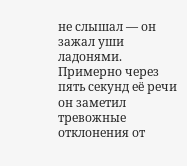не слышал — он зажал уши ладонями.
Примерно через пять секунд её речи он заметил тревожные отклонения от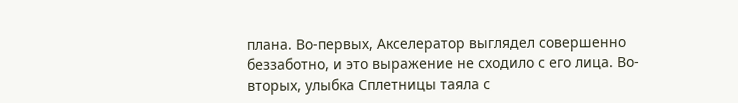плана. Во-первых, Акселератор выглядел совершенно беззаботно, и это выражение не сходило с его лица. Во-вторых, улыбка Сплетницы таяла с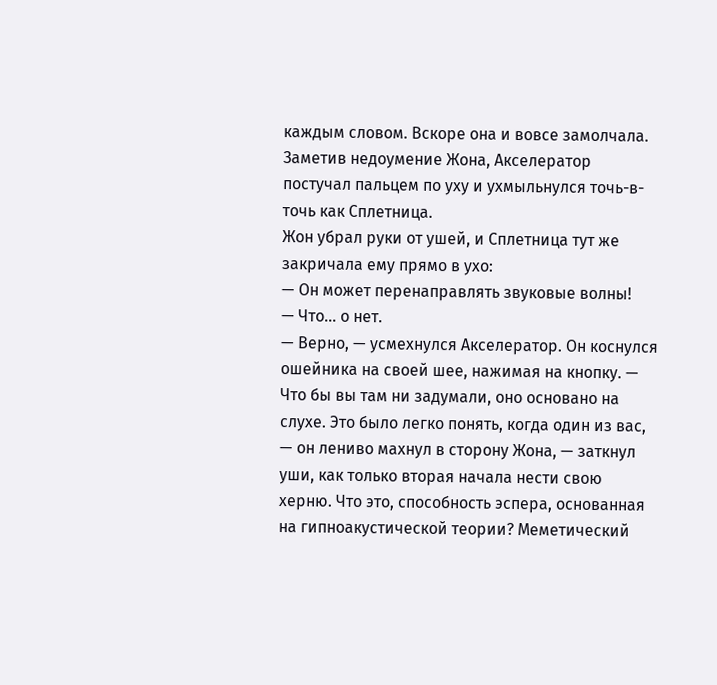каждым словом. Вскоре она и вовсе замолчала.
Заметив недоумение Жона, Акселератор постучал пальцем по уху и ухмыльнулся точь-в-точь как Сплетница.
Жон убрал руки от ушей, и Сплетница тут же закричала ему прямо в ухо:
— Он может перенаправлять звуковые волны!
— Что... о нет.
— Верно, — усмехнулся Акселератор. Он коснулся ошейника на своей шее, нажимая на кнопку. — Что бы вы там ни задумали, оно основано на слухе. Это было легко понять, когда один из вас, — он лениво махнул в сторону Жона, — заткнул уши, как только вторая начала нести свою херню. Что это, способность эспера, основанная на гипноакустической теории? Меметический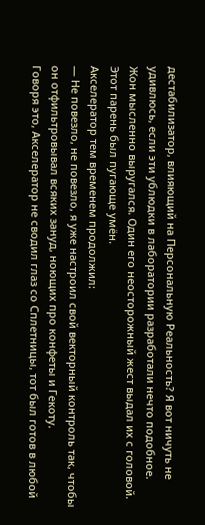дестабилизатор, влияющий на Персональную Реальность? Я вот ничуть не удивлюсь, если эти ублюдки в лаборатории разработали нечто подобное.
Жон мысленно выругался. Один его неосторожный жест выдал их с головой. Этот парень был пугающе умён.
Акселератор тем временем продолжил:
— Не повезло, не повезло, я уже настроил свой векторный контроль так, чтобы он отфильтровывал всяких зануд, ноющих про конфеты и Гекоту.
Говоря это, Акселератор не сводил глаз со Сплетницы, тот был готов в любой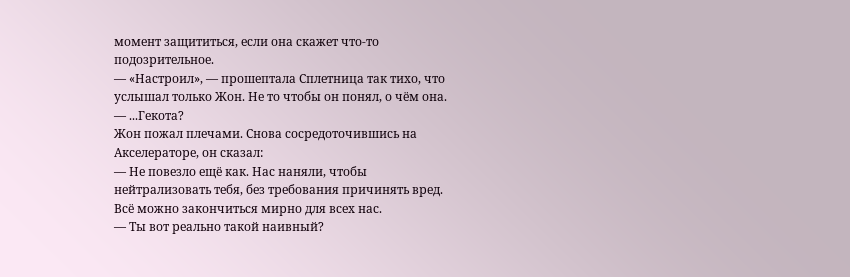момент защититься, если она скажет что-то подозрительное.
— «Настроил», — прошептала Сплетница так тихо, что услышал только Жон. Не то чтобы он понял, о чём она. — ...Гекота?
Жон пожал плечами. Снова сосредоточившись на Акселераторе, он сказал:
— Не повезло ещё как. Нас наняли, чтобы нейтрализовать тебя, без требования причинять вред. Всё можно закончиться мирно для всех нас.
— Ты вот реально такой наивный?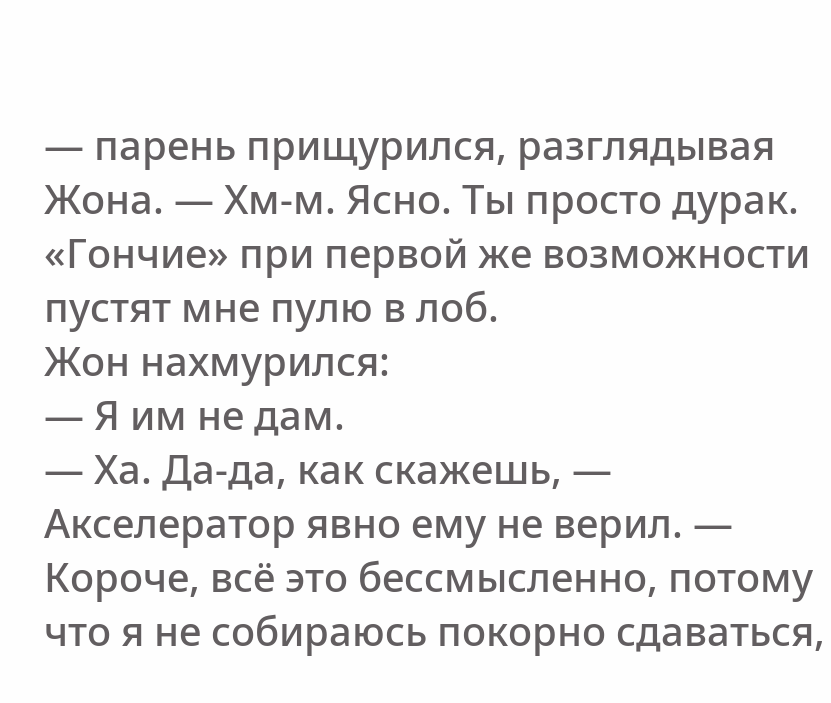— парень прищурился, разглядывая Жона. — Хм-м. Ясно. Ты просто дурак. «Гончие» при первой же возможности пустят мне пулю в лоб.
Жон нахмурился:
— Я им не дам.
— Ха. Да-да, как скажешь, — Акселератор явно ему не верил. — Короче, всё это бессмысленно, потому что я не собираюсь покорно сдаваться,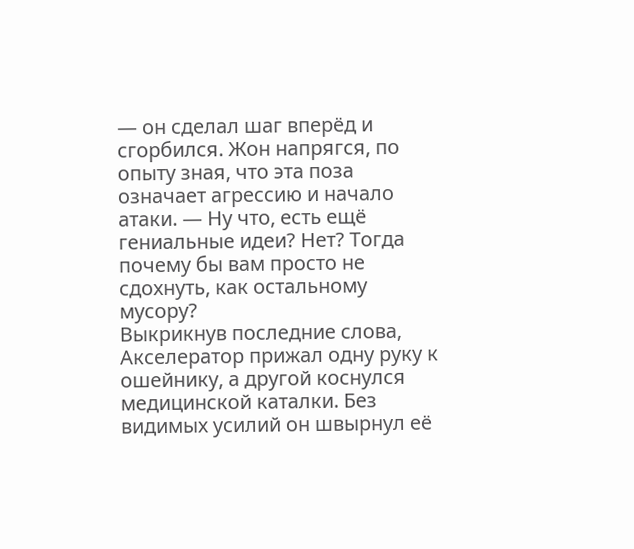— он сделал шаг вперёд и сгорбился. Жон напрягся, по опыту зная, что эта поза означает агрессию и начало атаки. — Ну что, есть ещё гениальные идеи? Нет? Тогда почему бы вам просто не сдохнуть, как остальному мусору?
Выкрикнув последние слова, Акселератор прижал одну руку к ошейнику, а другой коснулся медицинской каталки. Без видимых усилий он швырнул её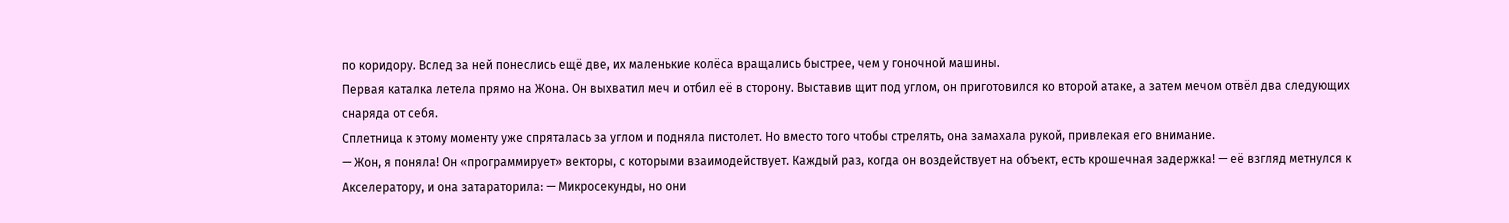по коридору. Вслед за ней понеслись ещё две, их маленькие колёса вращались быстрее, чем у гоночной машины.
Первая каталка летела прямо на Жона. Он выхватил меч и отбил её в сторону. Выставив щит под углом, он приготовился ко второй атаке, а затем мечом отвёл два следующих снаряда от себя.
Сплетница к этому моменту уже спряталась за углом и подняла пистолет. Но вместо того чтобы стрелять, она замахала рукой, привлекая его внимание.
— Жон, я поняла! Он «программирует» векторы, с которыми взаимодействует. Каждый раз, когда он воздействует на объект, есть крошечная задержка! — её взгляд метнулся к Акселератору, и она затараторила: — Микросекунды, но они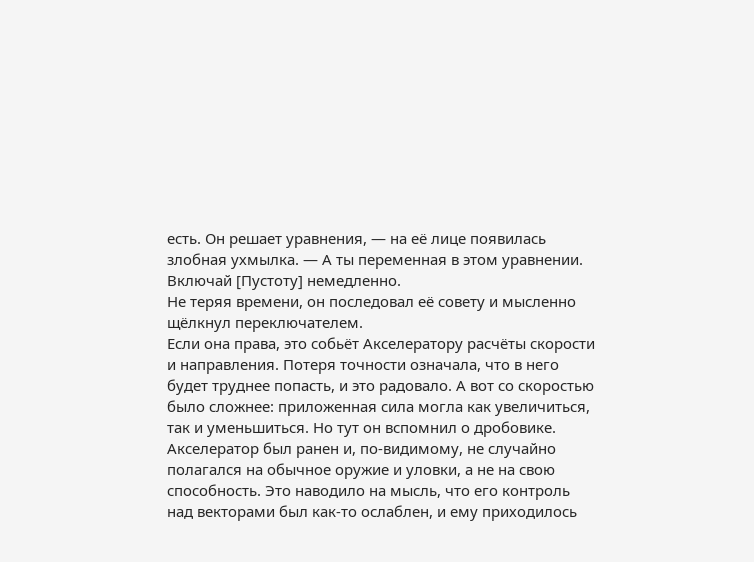есть. Он решает уравнения, — на её лице появилась злобная ухмылка. — А ты переменная в этом уравнении. Включай [Пустоту] немедленно.
Не теряя времени, он последовал её совету и мысленно щёлкнул переключателем.
Если она права, это собьёт Акселератору расчёты скорости и направления. Потеря точности означала, что в него будет труднее попасть, и это радовало. А вот со скоростью было сложнее: приложенная сила могла как увеличиться, так и уменьшиться. Но тут он вспомнил о дробовике. Акселератор был ранен и, по-видимому, не случайно полагался на обычное оружие и уловки, а не на свою способность. Это наводило на мысль, что его контроль над векторами был как-то ослаблен, и ему приходилось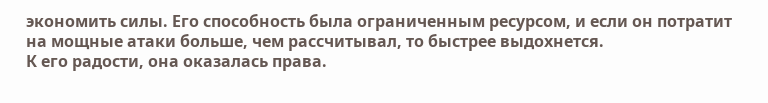экономить силы. Его способность была ограниченным ресурсом, и если он потратит на мощные атаки больше, чем рассчитывал, то быстрее выдохнется.
К его радости, она оказалась права.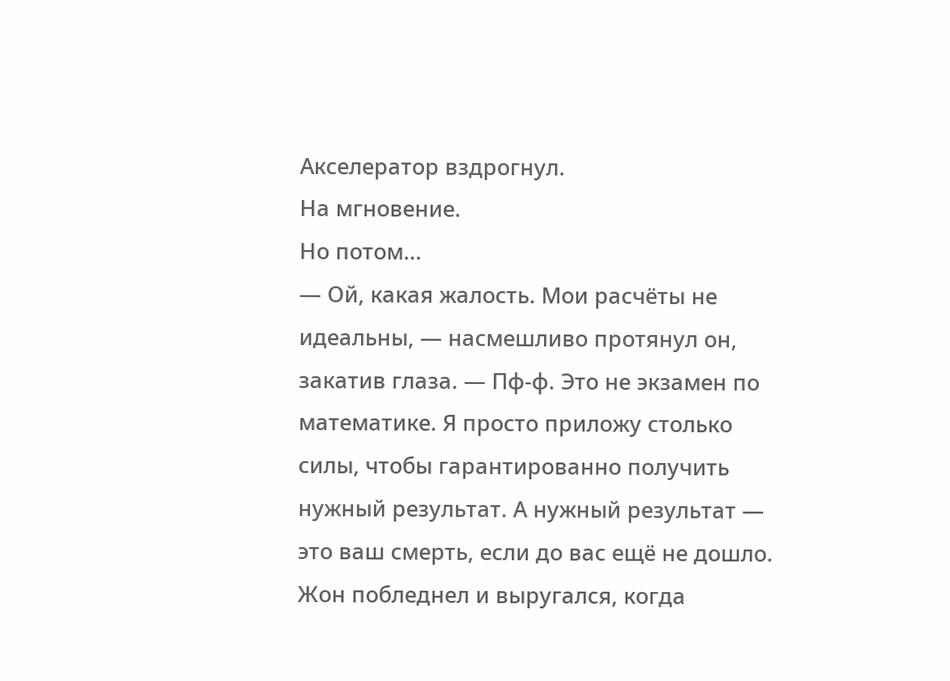Акселератор вздрогнул.
На мгновение.
Но потом...
— Ой, какая жалость. Мои расчёты не идеальны, — насмешливо протянул он, закатив глаза. — Пф-ф. Это не экзамен по математике. Я просто приложу столько силы, чтобы гарантированно получить нужный результат. А нужный результат — это ваш смерть, если до вас ещё не дошло.
Жон побледнел и выругался, когда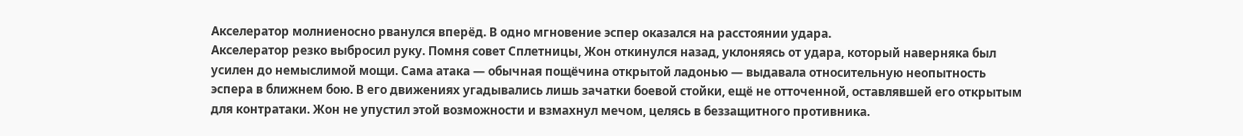Акселератор молниеносно рванулся вперёд. В одно мгновение эспер оказался на расстоянии удара.
Акселератор резко выбросил руку. Помня совет Сплетницы, Жон откинулся назад, уклоняясь от удара, который наверняка был усилен до немыслимой мощи. Сама атака — обычная пощёчина открытой ладонью — выдавала относительную неопытность эспера в ближнем бою. В его движениях угадывались лишь зачатки боевой стойки, ещё не отточенной, оставлявшей его открытым для контратаки. Жон не упустил этой возможности и взмахнул мечом, целясь в беззащитного противника.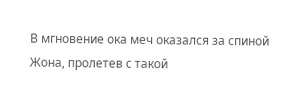В мгновение ока меч оказался за спиной Жона, пролетев с такой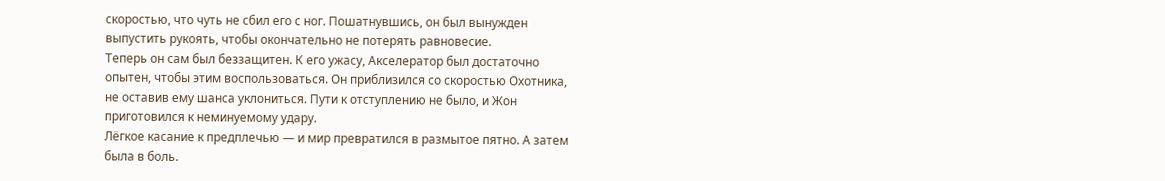скоростью, что чуть не сбил его с ног. Пошатнувшись, он был вынужден выпустить рукоять, чтобы окончательно не потерять равновесие.
Теперь он сам был беззащитен. К его ужасу, Акселератор был достаточно опытен, чтобы этим воспользоваться. Он приблизился со скоростью Охотника, не оставив ему шанса уклониться. Пути к отступлению не было, и Жон приготовился к неминуемому удару.
Лёгкое касание к предплечью — и мир превратился в размытое пятно. А затем была в боль.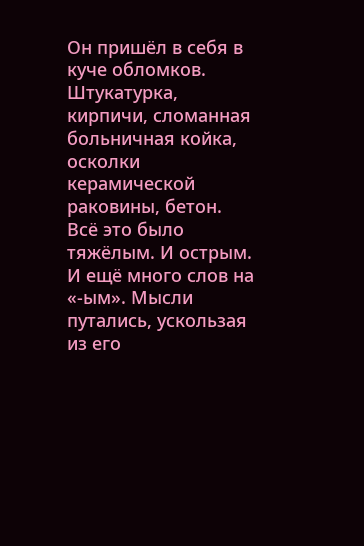Он пришёл в себя в куче обломков. Штукатурка, кирпичи, сломанная больничная койка, осколки керамической раковины, бетон. Всё это было тяжёлым. И острым. И ещё много слов на «-ым». Мысли путались, ускользая из его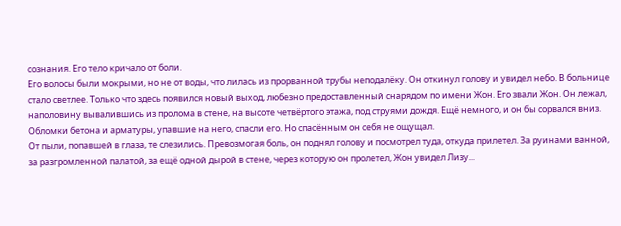сознания. Его тело кричало от боли.
Его волосы были мокрыми, но не от воды, что лилась из прорванной трубы неподалёку. Он откинул голову и увидел небо. В больнице стало светлее. Только что здесь появился новый выход, любезно предоставленный снарядом по имени Жон. Его звали Жон. Он лежал, наполовину вывалившись из пролома в стене, на высоте четвёртого этажа, под струями дождя. Ещё немного, и он бы сорвался вниз. Обломки бетона и арматуры, упавшие на него, спасли его. Но спасённым он себя не ощущал.
От пыли, попавшей в глаза, те слезились. Превозмогая боль, он поднял голову и посмотрел туда, откуда прилетел. За руинами ванной, за разгромленной палатой, за ещё одной дырой в стене, через которую он пролетел, Жон увидел Лизу...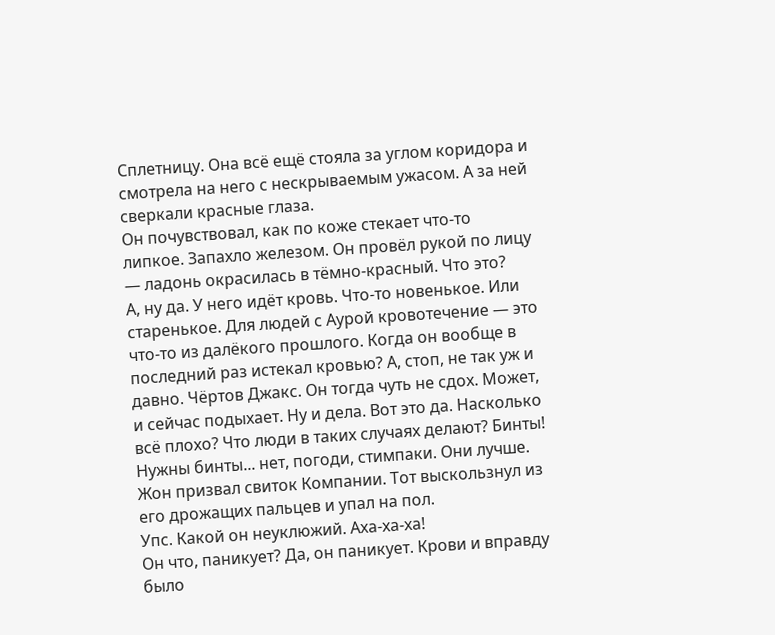Сплетницу. Она всё ещё стояла за углом коридора и смотрела на него с нескрываемым ужасом. А за ней сверкали красные глаза.
Он почувствовал, как по коже стекает что-то липкое. Запахло железом. Он провёл рукой по лицу — ладонь окрасилась в тёмно-красный. Что это?
А, ну да. У него идёт кровь. Что-то новенькое. Или старенькое. Для людей с Аурой кровотечение — это что-то из далёкого прошлого. Когда он вообще в последний раз истекал кровью? А, стоп, не так уж и давно. Чёртов Джакс. Он тогда чуть не сдох. Может, и сейчас подыхает. Ну и дела. Вот это да. Насколько всё плохо? Что люди в таких случаях делают? Бинты! Нужны бинты... нет, погоди, стимпаки. Они лучше.
Жон призвал свиток Компании. Тот выскользнул из его дрожащих пальцев и упал на пол.
Упс. Какой он неуклюжий. Аха-ха-ха!
Он что, паникует? Да, он паникует. Крови и вправду было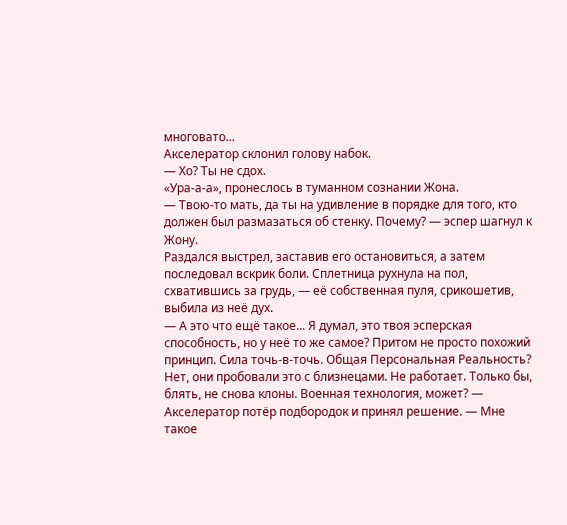многовато...
Акселератор склонил голову набок.
— Хо? Ты не сдох.
«Ура-а-а», пронеслось в туманном сознании Жона.
— Твою-то мать, да ты на удивление в порядке для того, кто должен был размазаться об стенку. Почему? — эспер шагнул к Жону.
Раздался выстрел, заставив его остановиться, а затем последовал вскрик боли. Сплетница рухнула на пол, схватившись за грудь, — её собственная пуля, срикошетив, выбила из неё дух.
— А это что ещё такое... Я думал, это твоя эсперская способность, но у неё то же самое? Притом не просто похожий принцип. Сила точь-в-точь. Общая Персональная Реальность? Нет, они пробовали это с близнецами. Не работает. Только бы, блять, не снова клоны. Военная технология, может? — Акселератор потёр подбородок и принял решение. — Мне такое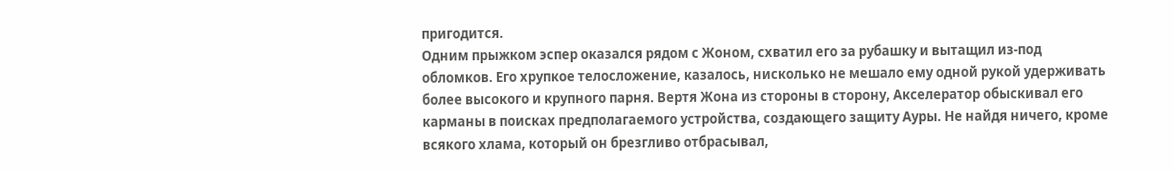пригодится.
Одним прыжком эспер оказался рядом с Жоном, схватил его за рубашку и вытащил из-под обломков. Его хрупкое телосложение, казалось, нисколько не мешало ему одной рукой удерживать более высокого и крупного парня. Вертя Жона из стороны в сторону, Акселератор обыскивал его карманы в поисках предполагаемого устройства, создающего защиту Ауры. Не найдя ничего, кроме всякого хлама, который он брезгливо отбрасывал,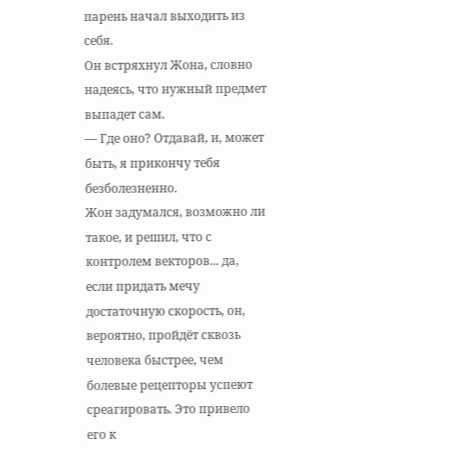парень начал выходить из себя.
Он встряхнул Жона, словно надеясь, что нужный предмет выпадет сам.
— Где оно? Отдавай, и, может быть, я прикончу тебя безболезненно.
Жон задумался, возможно ли такое, и решил, что с контролем векторов... да, если придать мечу достаточную скорость, он, вероятно, пройдёт сквозь человека быстрее, чем болевые рецепторы успеют среагировать. Это привело его к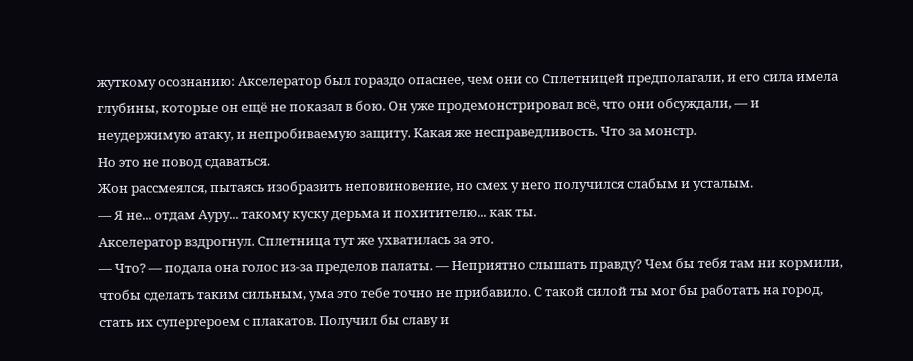жуткому осознанию: Акселератор был гораздо опаснее, чем они со Сплетницей предполагали, и его сила имела глубины, которые он ещё не показал в бою. Он уже продемонстрировал всё, что они обсуждали, — и неудержимую атаку, и непробиваемую защиту. Какая же несправедливость. Что за монстр.
Но это не повод сдаваться.
Жон рассмеялся, пытаясь изобразить неповиновение, но смех у него получился слабым и усталым.
— Я не... отдам Ауру... такому куску дерьма и похитителю... как ты.
Акселератор вздрогнул. Сплетница тут же ухватилась за это.
— Что? — подала она голос из-за пределов палаты. — Неприятно слышать правду? Чем бы тебя там ни кормили, чтобы сделать таким сильным, ума это тебе точно не прибавило. С такой силой ты мог бы работать на город, стать их супергероем с плакатов. Получил бы славу и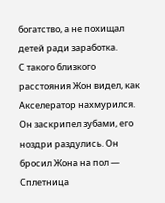богатство, а не похищал детей ради заработка.
С такого близкого расстояния Жон видел, как Акселератор нахмурился. Он заскрипел зубами, его ноздри раздулись. Он бросил Жона на пол — Сплетница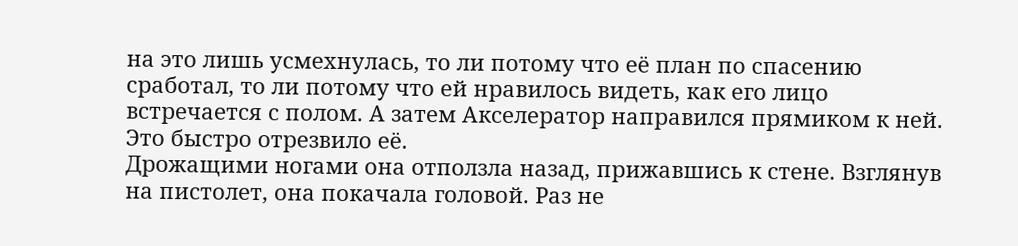на это лишь усмехнулась, то ли потому что её план по спасению сработал, то ли потому что ей нравилось видеть, как его лицо встречается с полом. А затем Акселератор направился прямиком к ней. Это быстро отрезвило её.
Дрожащими ногами она отползла назад, прижавшись к стене. Взглянув на пистолет, она покачала головой. Раз не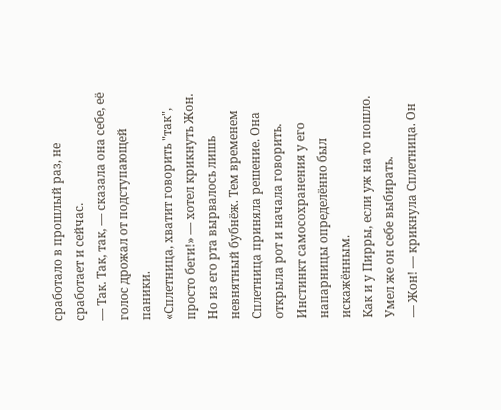сработало в прошлый раз, не сработает и сейчас.
— Так. Так, так, — сказала она себе, её голос дрожал от подступающей паники.
«Сплетница, хватит говорить "так", просто беги!» — хотел крикнуть Жон. Но из его рта вырвалось лишь невнятный бубнёж. Тем временем Сплетница приняла решение. Она открыла рот и начала говорить.
Инстинкт самосохранения у его напарницы определённо был искажённым.
Как и у Пирры, если уж на то пошло. Умел же он себе выбирать.
— Жон! — крикнула Сплетница. Он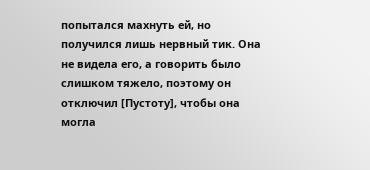попытался махнуть ей, но получился лишь нервный тик. Она не видела его, а говорить было слишком тяжело, поэтому он отключил [Пустоту], чтобы она могла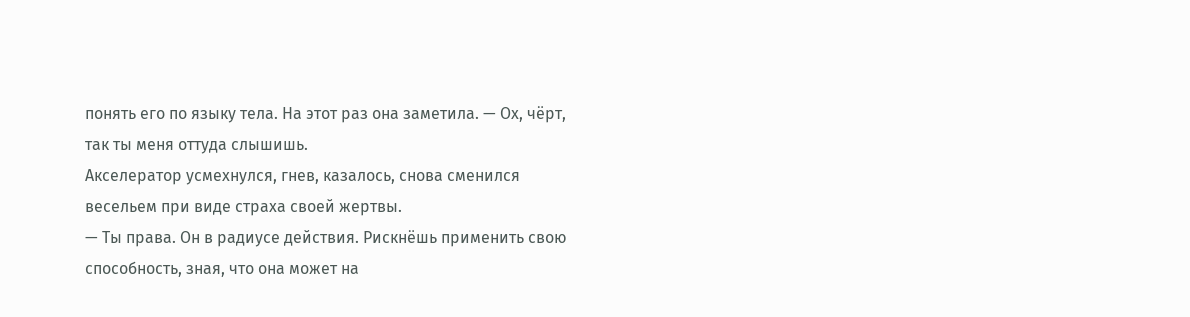понять его по языку тела. На этот раз она заметила. — Ох, чёрт, так ты меня оттуда слышишь.
Акселератор усмехнулся, гнев, казалось, снова сменился весельем при виде страха своей жертвы.
— Ты права. Он в радиусе действия. Рискнёшь применить свою способность, зная, что она может на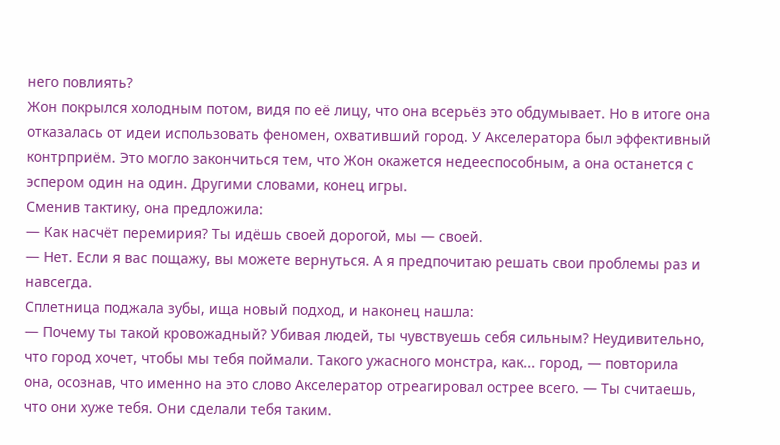него повлиять?
Жон покрылся холодным потом, видя по её лицу, что она всерьёз это обдумывает. Но в итоге она отказалась от идеи использовать феномен, охвативший город. У Акселератора был эффективный контрприём. Это могло закончиться тем, что Жон окажется недееспособным, а она останется с эспером один на один. Другими словами, конец игры.
Сменив тактику, она предложила:
— Как насчёт перемирия? Ты идёшь своей дорогой, мы — своей.
— Нет. Если я вас пощажу, вы можете вернуться. А я предпочитаю решать свои проблемы раз и навсегда.
Сплетница поджала зубы, ища новый подход, и наконец нашла:
— Почему ты такой кровожадный? Убивая людей, ты чувствуешь себя сильным? Неудивительно, что город хочет, чтобы мы тебя поймали. Такого ужасного монстра, как... город, — повторила она, осознав, что именно на это слово Акселератор отреагировал острее всего. — Ты считаешь, что они хуже тебя. Они сделали тебя таким.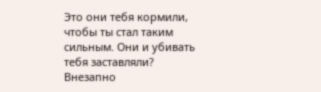Это они тебя кормили, чтобы ты стал таким сильным. Они и убивать тебя заставляли?
Внезапно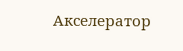Акселератор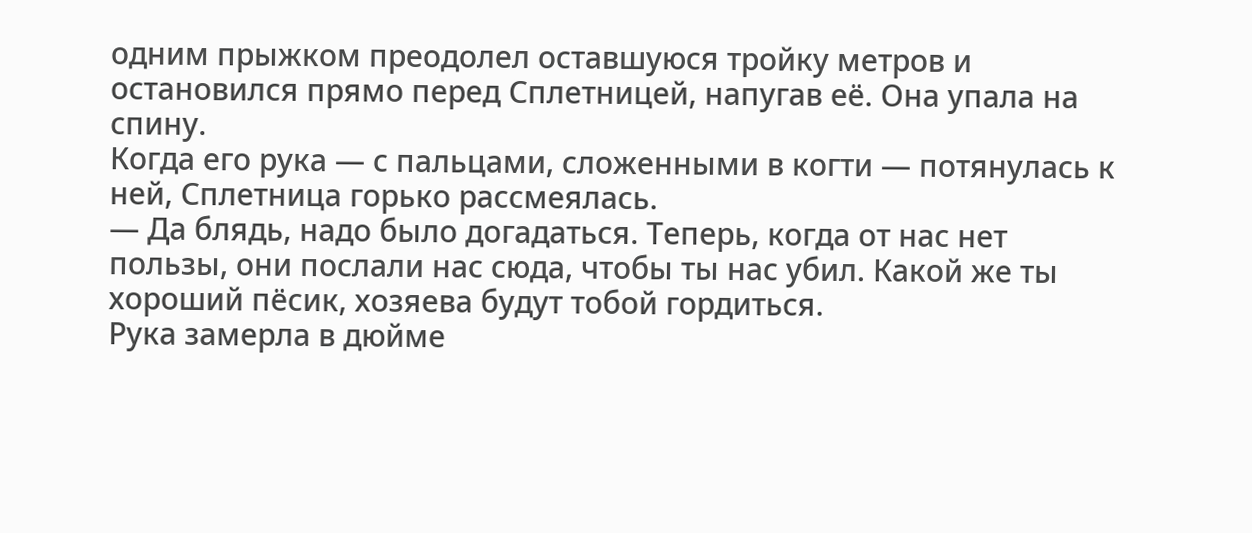одним прыжком преодолел оставшуюся тройку метров и остановился прямо перед Сплетницей, напугав её. Она упала на спину.
Когда его рука — с пальцами, сложенными в когти — потянулась к ней, Сплетница горько рассмеялась.
— Да блядь, надо было догадаться. Теперь, когда от нас нет пользы, они послали нас сюда, чтобы ты нас убил. Какой же ты хороший пёсик, хозяева будут тобой гордиться.
Рука замерла в дюйме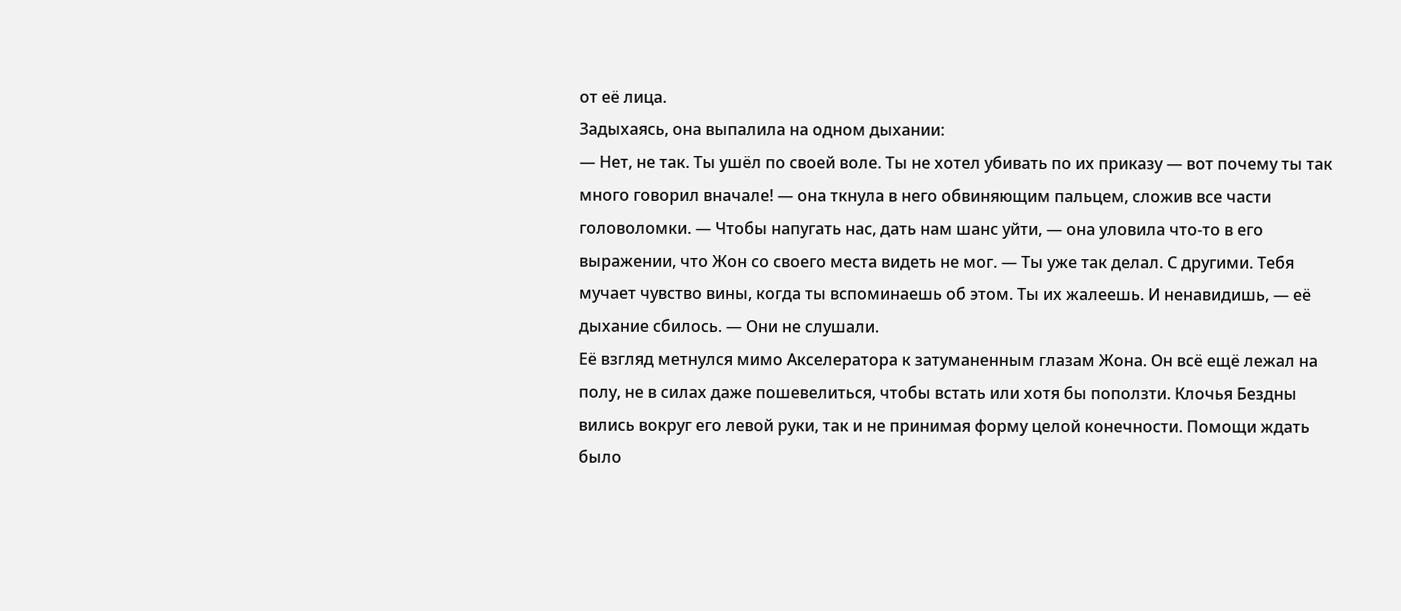от её лица.
Задыхаясь, она выпалила на одном дыхании:
— Нет, не так. Ты ушёл по своей воле. Ты не хотел убивать по их приказу — вот почему ты так много говорил вначале! — она ткнула в него обвиняющим пальцем, сложив все части головоломки. — Чтобы напугать нас, дать нам шанс уйти, — она уловила что-то в его выражении, что Жон со своего места видеть не мог. — Ты уже так делал. С другими. Тебя мучает чувство вины, когда ты вспоминаешь об этом. Ты их жалеешь. И ненавидишь, — её дыхание сбилось. — Они не слушали.
Её взгляд метнулся мимо Акселератора к затуманенным глазам Жона. Он всё ещё лежал на полу, не в силах даже пошевелиться, чтобы встать или хотя бы поползти. Клочья Бездны вились вокруг его левой руки, так и не принимая форму целой конечности. Помощи ждать было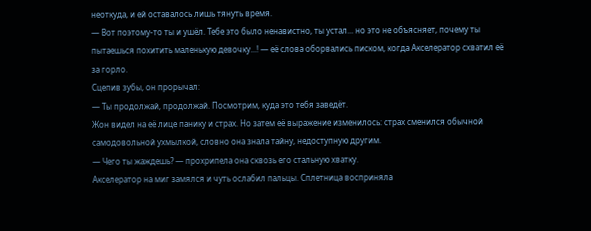неоткуда, и ей оставалось лишь тянуть время.
— Вот поэтому-то ты и ушёл. Тебе это было ненавистно, ты устал... но это не объясняет, почему ты пытаешься похитить маленькую девочку...! — её слова оборвались писком, когда Акселератор схватил её за горло.
Сцепив зубы, он прорычал:
— Ты продолжай, продолжай. Посмотрим, куда это тебя заведёт.
Жон видел на её лице панику и страх. Но затем её выражение изменилось: страх сменился обычной самодовольной ухмылкой, словно она знала тайну, недоступную другим.
— Чего ты жаждешь? — прохрипела она сквозь его стальную хватку.
Акселератор на миг замялся и чуть ослабил пальцы. Сплетница восприняла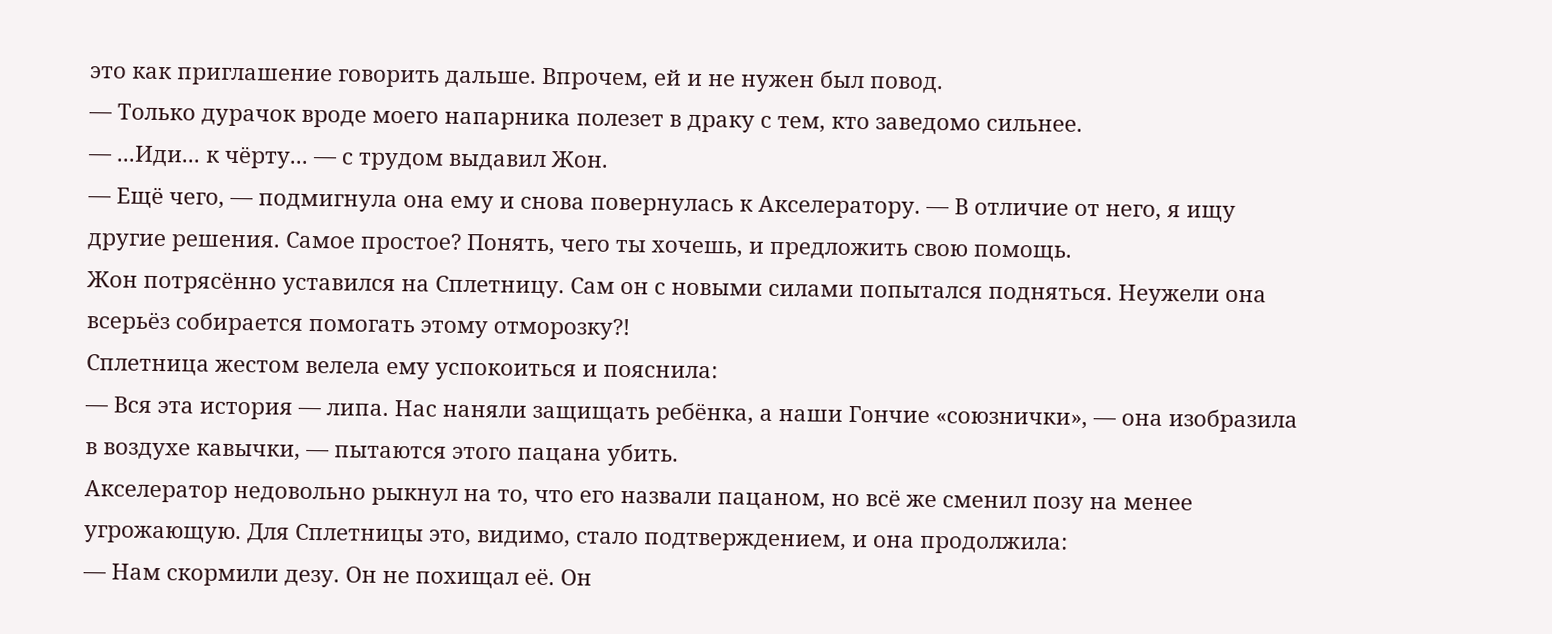это как приглашение говорить дальше. Впрочем, ей и не нужен был повод.
— Только дурачок вроде моего напарника полезет в драку с тем, кто заведомо сильнее.
— ...Иди... к чёрту... — с трудом выдавил Жон.
— Ещё чего, — подмигнула она ему и снова повернулась к Акселератору. — В отличие от него, я ищу другие решения. Самое простое? Понять, чего ты хочешь, и предложить свою помощь.
Жон потрясённо уставился на Сплетницу. Сам он с новыми силами попытался подняться. Неужели она всерьёз собирается помогать этому отморозку?!
Сплетница жестом велела ему успокоиться и пояснила:
— Вся эта история — липа. Нас наняли защищать ребёнка, а наши Гончие «союзнички», — она изобразила в воздухе кавычки, — пытаются этого пацана убить.
Акселератор недовольно рыкнул на то, что его назвали пацаном, но всё же сменил позу на менее угрожающую. Для Сплетницы это, видимо, стало подтверждением, и она продолжила:
— Нам скормили дезу. Он не похищал её. Он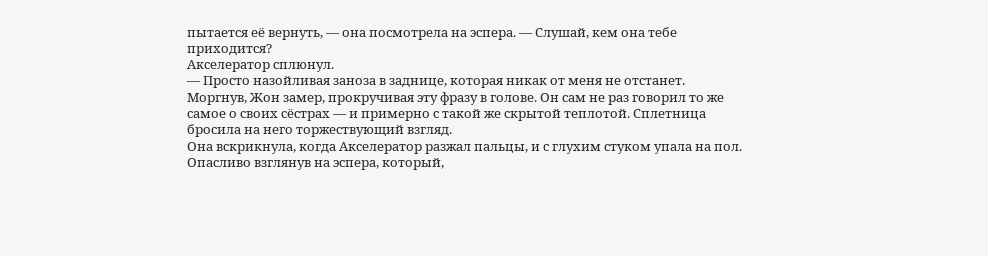пытается её вернуть, — она посмотрела на эспера. — Слушай, кем она тебе приходится?
Акселератор сплюнул.
— Просто назойливая заноза в заднице, которая никак от меня не отстанет.
Моргнув, Жон замер, прокручивая эту фразу в голове. Он сам не раз говорил то же самое о своих сёстрах — и примерно с такой же скрытой теплотой. Сплетница бросила на него торжествующий взгляд.
Она вскрикнула, когда Акселератор разжал пальцы, и с глухим стуком упала на пол. Опасливо взглянув на эспера, который,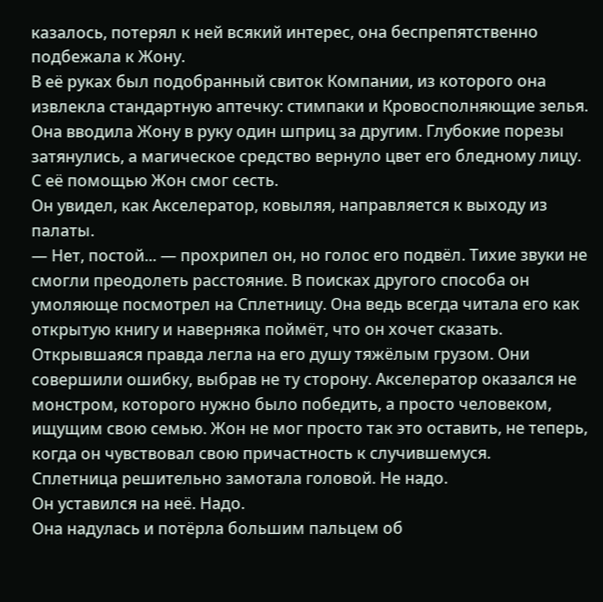казалось, потерял к ней всякий интерес, она беспрепятственно подбежала к Жону.
В её руках был подобранный свиток Компании, из которого она извлекла стандартную аптечку: стимпаки и Кровосполняющие зелья. Она вводила Жону в руку один шприц за другим. Глубокие порезы затянулись, а магическое средство вернуло цвет его бледному лицу. С её помощью Жон смог сесть.
Он увидел, как Акселератор, ковыляя, направляется к выходу из палаты.
— Нет, постой... — прохрипел он, но голос его подвёл. Тихие звуки не смогли преодолеть расстояние. В поисках другого способа он умоляюще посмотрел на Сплетницу. Она ведь всегда читала его как открытую книгу и наверняка поймёт, что он хочет сказать.
Открывшаяся правда легла на его душу тяжёлым грузом. Они совершили ошибку, выбрав не ту сторону. Акселератор оказался не монстром, которого нужно было победить, а просто человеком, ищущим свою семью. Жон не мог просто так это оставить, не теперь, когда он чувствовал свою причастность к случившемуся.
Сплетница решительно замотала головой. Не надо.
Он уставился на неё. Надо.
Она надулась и потёрла большим пальцем об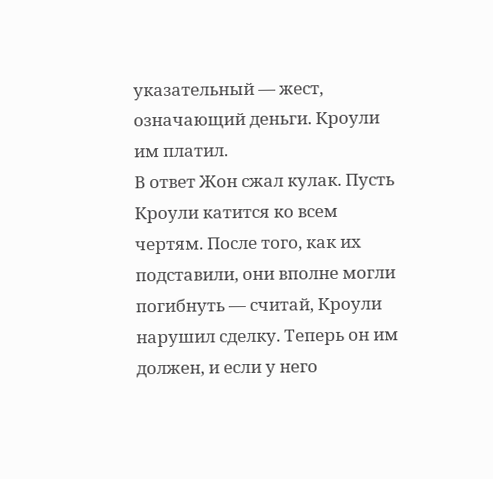указательный — жест, означающий деньги. Кроули им платил.
В ответ Жон сжал кулак. Пусть Кроули катится ко всем чертям. После того, как их подставили, они вполне могли погибнуть — считай, Кроули нарушил сделку. Теперь он им должен, и если у него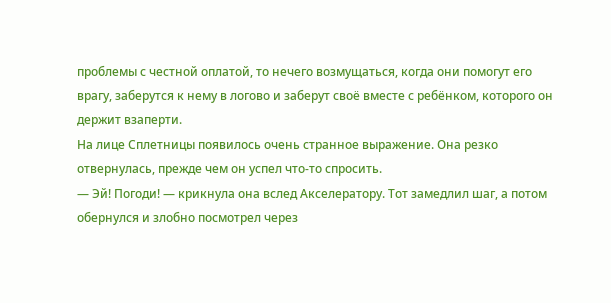проблемы с честной оплатой, то нечего возмущаться, когда они помогут его врагу, заберутся к нему в логово и заберут своё вместе с ребёнком, которого он держит взаперти.
На лице Сплетницы появилось очень странное выражение. Она резко отвернулась, прежде чем он успел что-то спросить.
— Эй! Погоди! — крикнула она вслед Акселератору. Тот замедлил шаг, а потом обернулся и злобно посмотрел через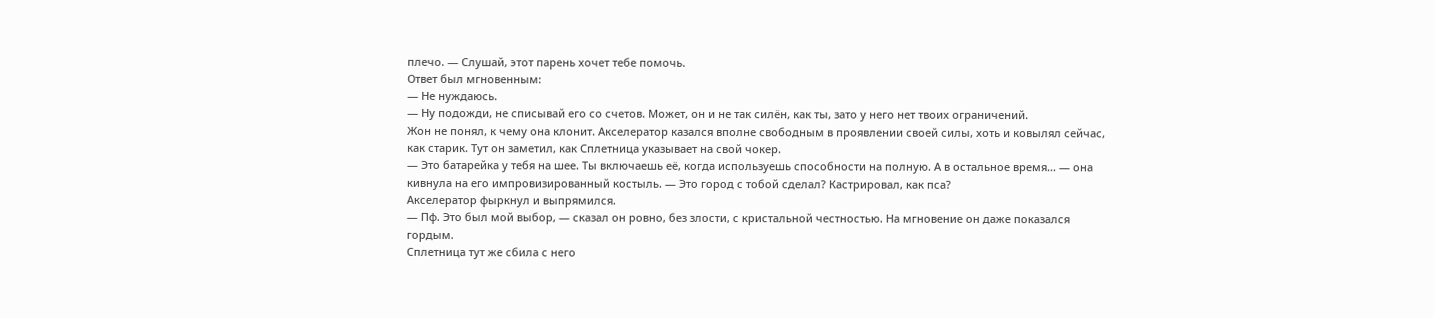плечо. — Слушай, этот парень хочет тебе помочь.
Ответ был мгновенным:
— Не нуждаюсь.
— Ну подожди, не списывай его со счетов. Может, он и не так силён, как ты, зато у него нет твоих ограничений.
Жон не понял, к чему она клонит. Акселератор казался вполне свободным в проявлении своей силы, хоть и ковылял сейчас, как старик. Тут он заметил, как Сплетница указывает на свой чокер.
— Это батарейка у тебя на шее. Ты включаешь её, когда используешь способности на полную. А в остальное время... — она кивнула на его импровизированный костыль. — Это город с тобой сделал? Кастрировал, как пса?
Акселератор фыркнул и выпрямился.
— Пф. Это был мой выбор, — сказал он ровно, без злости, с кристальной честностью. На мгновение он даже показался гордым.
Сплетница тут же сбила с него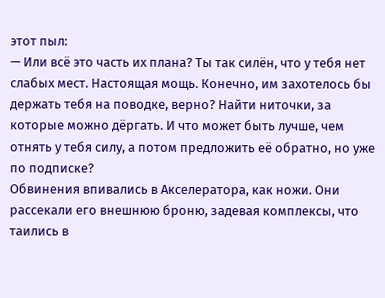этот пыл:
— Или всё это часть их плана? Ты так силён, что у тебя нет слабых мест. Настоящая мощь. Конечно, им захотелось бы держать тебя на поводке, верно? Найти ниточки, за которые можно дёргать. И что может быть лучше, чем отнять у тебя силу, а потом предложить её обратно, но уже по подписке?
Обвинения впивались в Акселератора, как ножи. Они рассекали его внешнюю броню, задевая комплексы, что таились в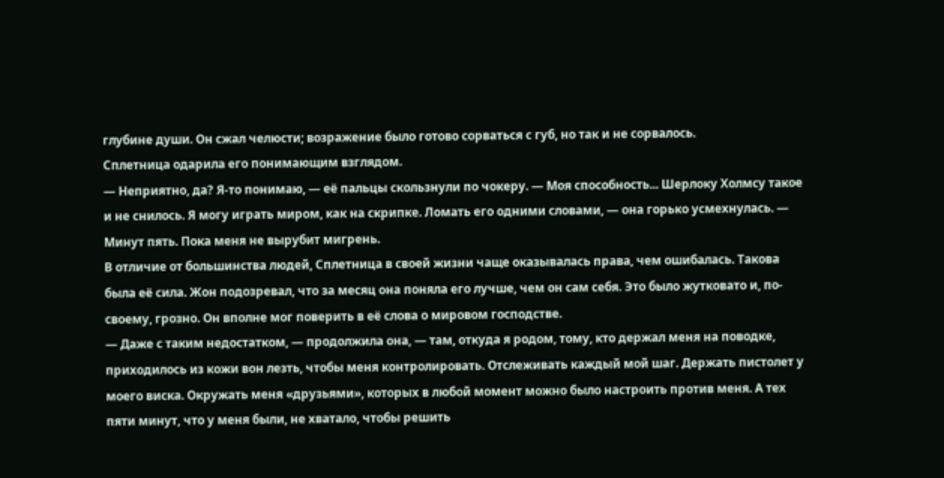глубине души. Он сжал челюсти; возражение было готово сорваться с губ, но так и не сорвалось.
Сплетница одарила его понимающим взглядом.
— Неприятно, да? Я-то понимаю, — её пальцы скользнули по чокеру. — Моя способность... Шерлоку Холмсу такое и не снилось. Я могу играть миром, как на скрипке. Ломать его одними словами, — она горько усмехнулась. — Минут пять. Пока меня не вырубит мигрень.
В отличие от большинства людей, Сплетница в своей жизни чаще оказывалась права, чем ошибалась. Такова была её сила. Жон подозревал, что за месяц она поняла его лучше, чем он сам себя. Это было жутковато и, по-своему, грозно. Он вполне мог поверить в её слова о мировом господстве.
— Даже с таким недостатком, — продолжила она, — там, откуда я родом, тому, кто держал меня на поводке, приходилось из кожи вон лезть, чтобы меня контролировать. Отслеживать каждый мой шаг. Держать пистолет у моего виска. Окружать меня «друзьями», которых в любой момент можно было настроить против меня. А тех пяти минут, что у меня были, не хватало, чтобы решить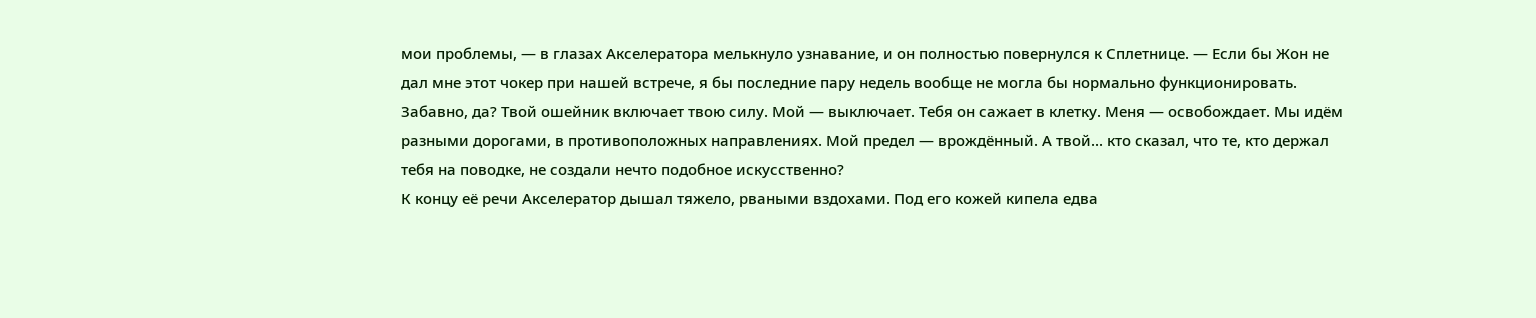мои проблемы, — в глазах Акселератора мелькнуло узнавание, и он полностью повернулся к Сплетнице. — Если бы Жон не дал мне этот чокер при нашей встрече, я бы последние пару недель вообще не могла бы нормально функционировать. Забавно, да? Твой ошейник включает твою силу. Мой — выключает. Тебя он сажает в клетку. Меня — освобождает. Мы идём разными дорогами, в противоположных направлениях. Мой предел — врождённый. А твой... кто сказал, что те, кто держал тебя на поводке, не создали нечто подобное искусственно?
К концу её речи Акселератор дышал тяжело, рваными вздохами. Под его кожей кипела едва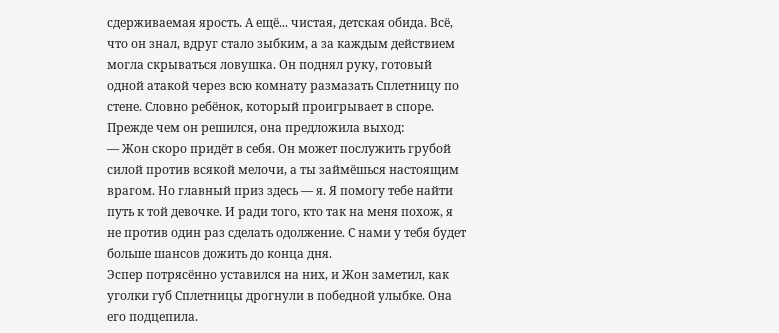сдерживаемая ярость. А ещё... чистая, детская обида. Всё, что он знал, вдруг стало зыбким, а за каждым действием могла скрываться ловушка. Он поднял руку, готовый одной атакой через всю комнату размазать Сплетницу по стене. Словно ребёнок, который проигрывает в споре.
Прежде чем он решился, она предложила выход:
— Жон скоро придёт в себя. Он может послужить грубой силой против всякой мелочи, а ты займёшься настоящим врагом. Но главный приз здесь — я. Я помогу тебе найти путь к той девочке. И ради того, кто так на меня похож, я не против один раз сделать одолжение. С нами у тебя будет больше шансов дожить до конца дня.
Эспер потрясённо уставился на них, и Жон заметил, как уголки губ Сплетницы дрогнули в победной улыбке. Она его подцепила.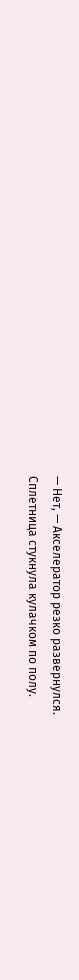— Нет, — Акселератор резко развернулся.
Сплетница стукнула кулачком по полу.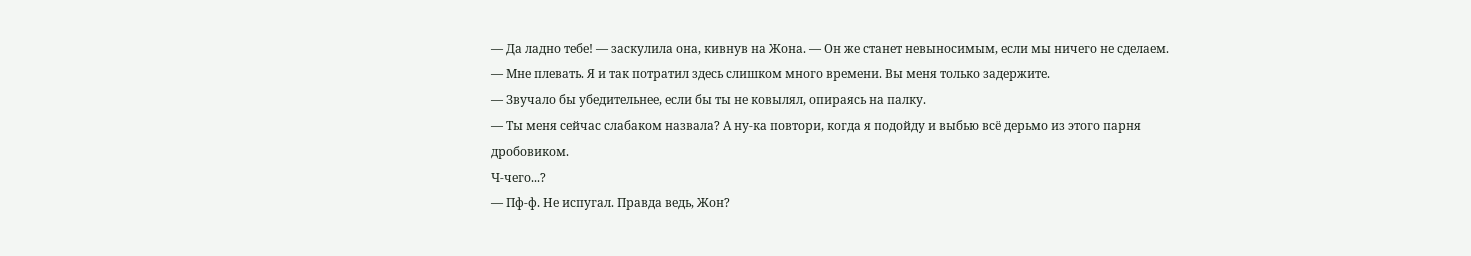— Да ладно тебе! — заскулила она, кивнув на Жона. — Он же станет невыносимым, если мы ничего не сделаем.
— Мне плевать. Я и так потратил здесь слишком много времени. Вы меня только задержите.
— Звучало бы убедительнее, если бы ты не ковылял, опираясь на палку.
— Ты меня сейчас слабаком назвала? А ну-ка повтори, когда я подойду и выбью всё дерьмо из этого парня дробовиком.
Ч-чего...?
— Пф-ф. Не испугал. Правда ведь, Жон?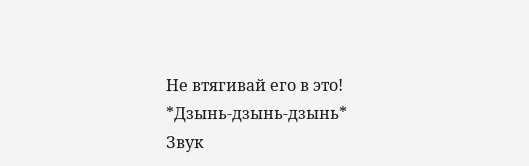Не втягивай его в это!
*Дзынь-дзынь-дзынь*
Звук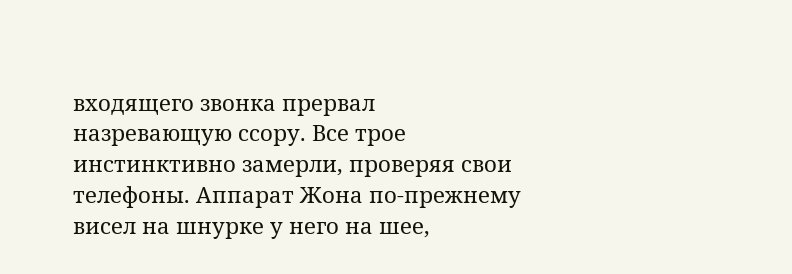входящего звонка прервал назревающую ссору. Все трое инстинктивно замерли, проверяя свои телефоны. Аппарат Жона по-прежнему висел на шнурке у него на шее,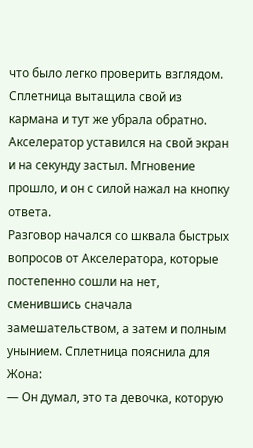что было легко проверить взглядом. Сплетница вытащила свой из кармана и тут же убрала обратно.
Акселератор уставился на свой экран и на секунду застыл. Мгновение прошло, и он с силой нажал на кнопку ответа.
Разговор начался со шквала быстрых вопросов от Акселератора, которые постепенно сошли на нет, сменившись сначала замешательством, а затем и полным унынием. Сплетница пояснила для Жона:
— Он думал, это та девочка, которую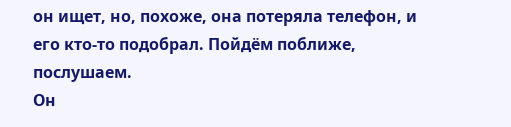он ищет, но, похоже, она потеряла телефон, и его кто-то подобрал. Пойдём поближе, послушаем.
Он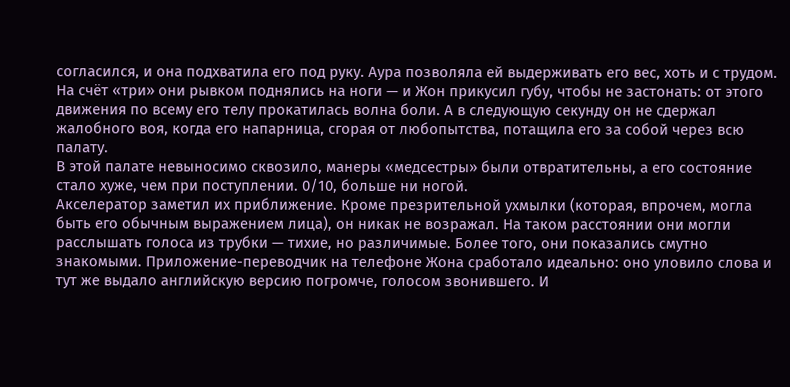согласился, и она подхватила его под руку. Аура позволяла ей выдерживать его вес, хоть и с трудом. На счёт «три» они рывком поднялись на ноги — и Жон прикусил губу, чтобы не застонать: от этого движения по всему его телу прокатилась волна боли. А в следующую секунду он не сдержал жалобного воя, когда его напарница, сгорая от любопытства, потащила его за собой через всю палату.
В этой палате невыносимо сквозило, манеры «медсестры» были отвратительны, а его состояние стало хуже, чем при поступлении. 0/10, больше ни ногой.
Акселератор заметил их приближение. Кроме презрительной ухмылки (которая, впрочем, могла быть его обычным выражением лица), он никак не возражал. На таком расстоянии они могли расслышать голоса из трубки — тихие, но различимые. Более того, они показались смутно знакомыми. Приложение-переводчик на телефоне Жона сработало идеально: оно уловило слова и тут же выдало английскую версию погромче, голосом звонившего. И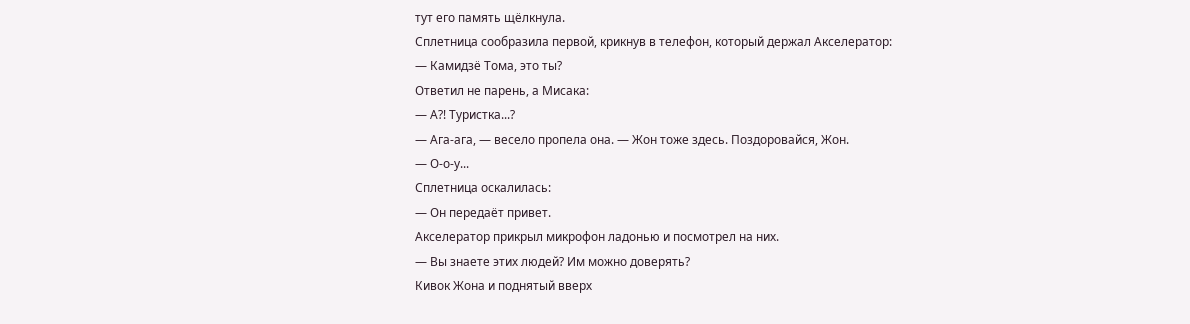тут его память щёлкнула.
Сплетница сообразила первой, крикнув в телефон, который держал Акселератор:
— Камидзё Тома, это ты?
Ответил не парень, а Мисака:
— А?! Туристка...?
— Ага-ага, — весело пропела она. — Жон тоже здесь. Поздоровайся, Жон.
— О-о-у...
Сплетница оскалилась:
— Он передаёт привет.
Акселератор прикрыл микрофон ладонью и посмотрел на них.
— Вы знаете этих людей? Им можно доверять?
Кивок Жона и поднятый вверх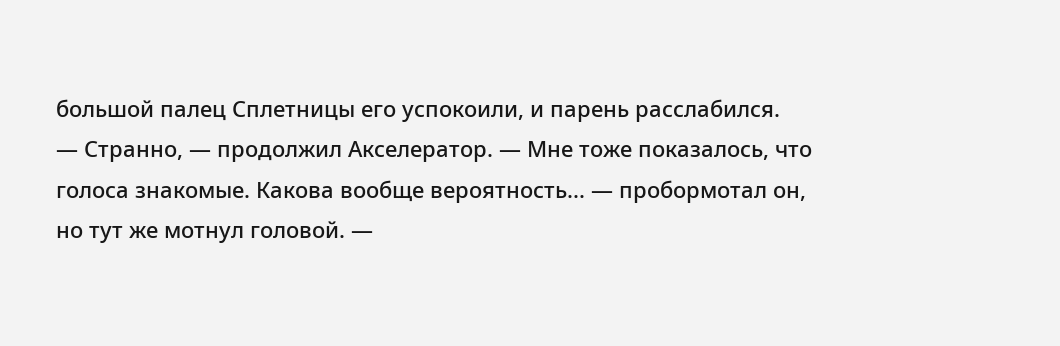большой палец Сплетницы его успокоили, и парень расслабился.
— Странно, — продолжил Акселератор. — Мне тоже показалось, что голоса знакомые. Какова вообще вероятность... — пробормотал он, но тут же мотнул головой. —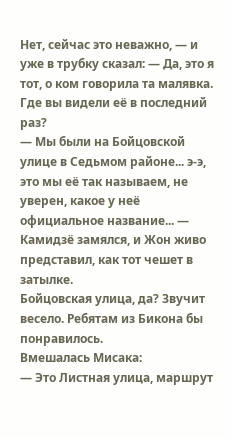Нет, сейчас это неважно, — и уже в трубку сказал: — Да, это я тот, о ком говорила та малявка. Где вы видели её в последний раз?
— Мы были на Бойцовской улице в Седьмом районе... э-э, это мы её так называем, не уверен, какое у неё официальное название... — Камидзё замялся, и Жон живо представил, как тот чешет в затылке.
Бойцовская улица, да? Звучит весело. Ребятам из Бикона бы понравилось.
Вмешалась Мисака:
— Это Листная улица, маршрут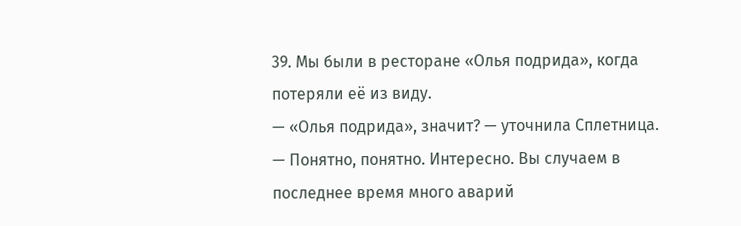39. Мы были в ресторане «Олья подрида», когда потеряли её из виду.
— «Олья подрида», значит? — уточнила Сплетница. — Понятно, понятно. Интересно. Вы случаем в последнее время много аварий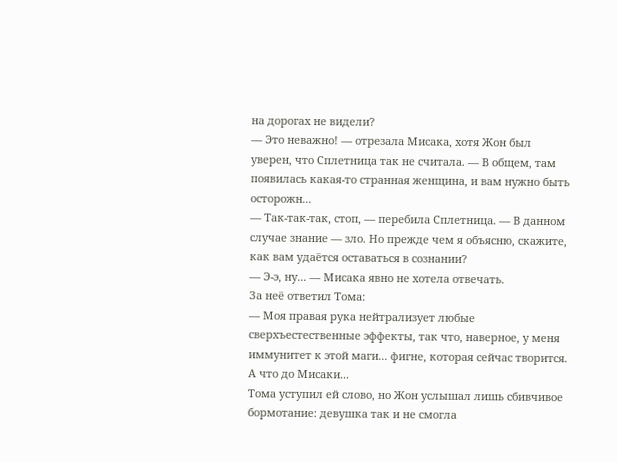на дорогах не видели?
— Это неважно! — отрезала Мисака, хотя Жон был уверен, что Сплетница так не считала. — В общем, там появилась какая-то странная женщина, и вам нужно быть осторожн...
— Так-так-так, стоп, — перебила Сплетница. — В данном случае знание — зло. Но прежде чем я объясню, скажите, как вам удаётся оставаться в сознании?
— Э-э, ну... — Мисака явно не хотела отвечать.
За неё ответил Тома:
— Моя правая рука нейтрализует любые сверхъестественные эффекты, так что, наверное, у меня иммунитет к этой маги... фигне, которая сейчас творится. А что до Мисаки...
Тома уступил ей слово, но Жон услышал лишь сбивчивое бормотание: девушка так и не смогла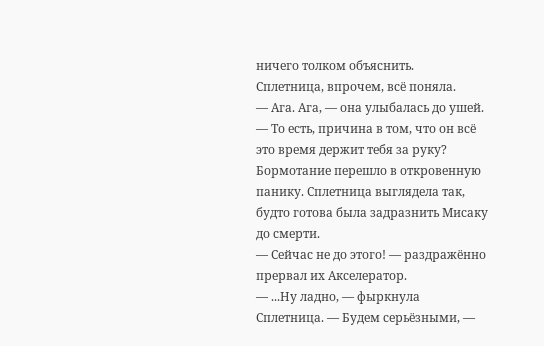ничего толком объяснить.
Сплетница, впрочем, всё поняла.
— Ага. Ага, — она улыбалась до ушей. — То есть, причина в том, что он всё это время держит тебя за руку?
Бормотание перешло в откровенную панику. Сплетница выглядела так, будто готова была задразнить Мисаку до смерти.
— Сейчас не до этого! — раздражённо прервал их Акселератор.
— ...Ну ладно, — фыркнула Сплетница. — Будем серьёзными, —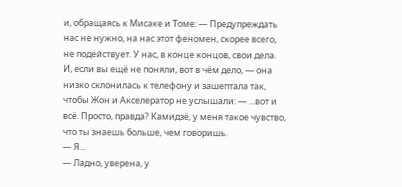и, обращаясь к Мисаке и Томе: — Предупреждать нас не нужно, на нас этот феномен, скорее всего, не подействует. У нас, в конце концов, свои дела. И, если вы ещё не поняли, вот в чём дело, — она низко склонилась к телефону и зашептала так, чтобы Жон и Акселератор не услышали: — ...вот и всё. Просто, правда? Камидзё, у меня такое чувство, что ты знаешь больше, чем говоришь.
— Я...
— Ладно, уверена, у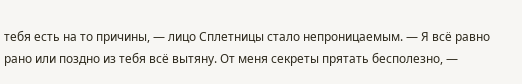тебя есть на то причины, — лицо Сплетницы стало непроницаемым. — Я всё равно рано или поздно из тебя всё вытяну. От меня секреты прятать бесполезно, —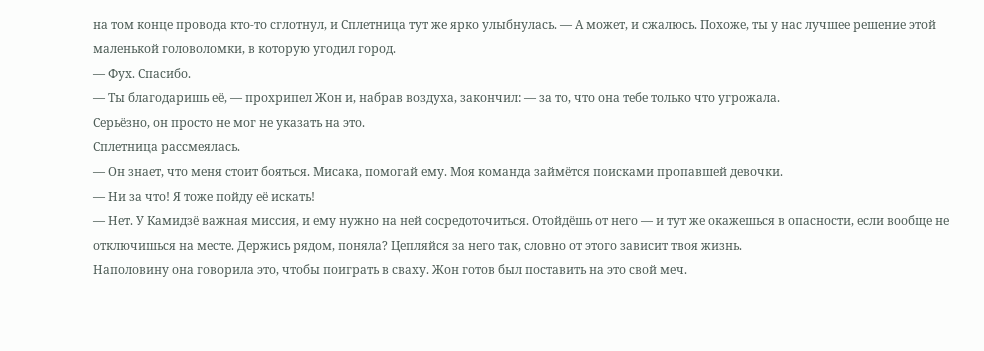на том конце провода кто-то сглотнул, и Сплетница тут же ярко улыбнулась. — А может, и сжалюсь. Похоже, ты у нас лучшее решение этой маленькой головоломки, в которую угодил город.
— Фух. Спасибо.
— Ты благодаришь её, — прохрипел Жон и, набрав воздуха, закончил: — за то, что она тебе только что угрожала.
Серьёзно, он просто не мог не указать на это.
Сплетница рассмеялась.
— Он знает, что меня стоит бояться. Мисака, помогай ему. Моя команда займётся поисками пропавшей девочки.
— Ни за что! Я тоже пойду её искать!
— Нет. У Камидзё важная миссия, и ему нужно на ней сосредоточиться. Отойдёшь от него — и тут же окажешься в опасности, если вообще не отключишься на месте. Держись рядом, поняла? Цепляйся за него так, словно от этого зависит твоя жизнь.
Наполовину она говорила это, чтобы поиграть в сваху. Жон готов был поставить на это свой меч.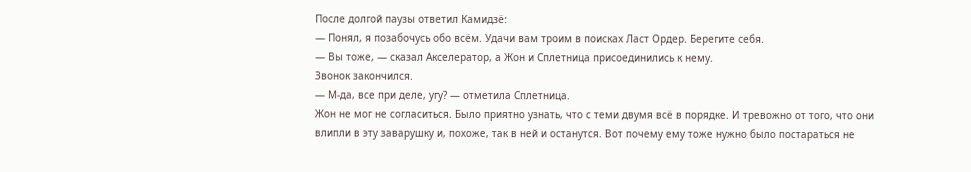После долгой паузы ответил Камидзё:
— Понял, я позабочусь обо всём. Удачи вам троим в поисках Ласт Ордер. Берегите себя.
— Вы тоже, — сказал Акселератор, а Жон и Сплетница присоединились к нему.
Звонок закончился.
— М-да, все при деле, угу? — отметила Сплетница.
Жон не мог не согласиться. Было приятно узнать, что с теми двумя всё в порядке. И тревожно от того, что они влипли в эту заварушку и, похоже, так в ней и останутся. Вот почему ему тоже нужно было постараться не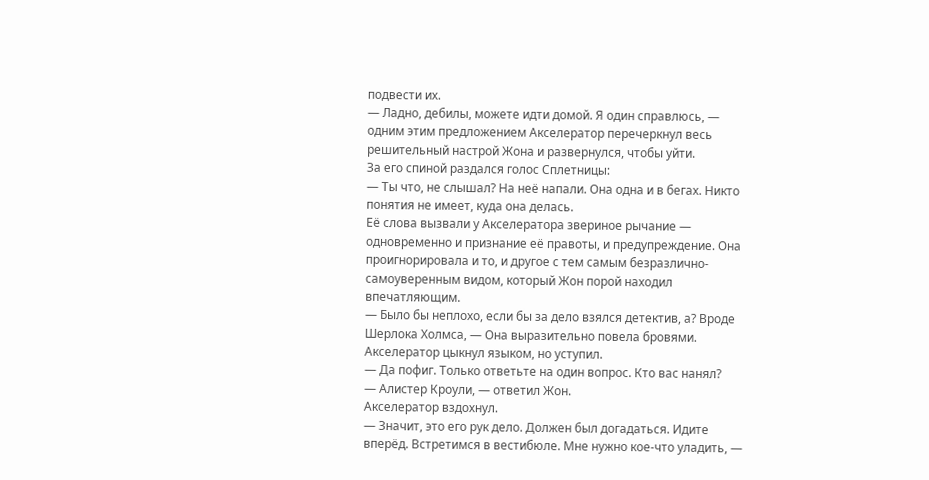подвести их.
— Ладно, дебилы, можете идти домой. Я один справлюсь, — одним этим предложением Акселератор перечеркнул весь решительный настрой Жона и развернулся, чтобы уйти.
За его спиной раздался голос Сплетницы:
— Ты что, не слышал? На неё напали. Она одна и в бегах. Никто понятия не имеет, куда она делась.
Её слова вызвали у Акселератора звериное рычание — одновременно и признание её правоты, и предупреждение. Она проигнорировала и то, и другое с тем самым безразлично-самоуверенным видом, который Жон порой находил впечатляющим.
— Было бы неплохо, если бы за дело взялся детектив, а? Вроде Шерлока Холмса, — Она выразительно повела бровями.
Акселератор цыкнул языком, но уступил.
— Да пофиг. Только ответьте на один вопрос. Кто вас нанял?
— Алистер Кроули, — ответил Жон.
Акселератор вздохнул.
— Значит, это его рук дело. Должен был догадаться. Идите вперёд. Встретимся в вестибюле. Мне нужно кое-что уладить, —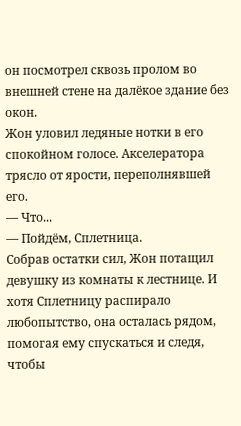он посмотрел сквозь пролом во внешней стене на далёкое здание без окон.
Жон уловил ледяные нотки в его спокойном голосе. Акселератора трясло от ярости, переполнявшей его.
— Что...
— Пойдём, Сплетница.
Собрав остатки сил, Жон потащил девушку из комнаты к лестнице. И хотя Сплетницу распирало любопытство, она осталась рядом, помогая ему спускаться и следя, чтобы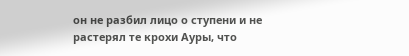он не разбил лицо о ступени и не растерял те крохи Ауры, что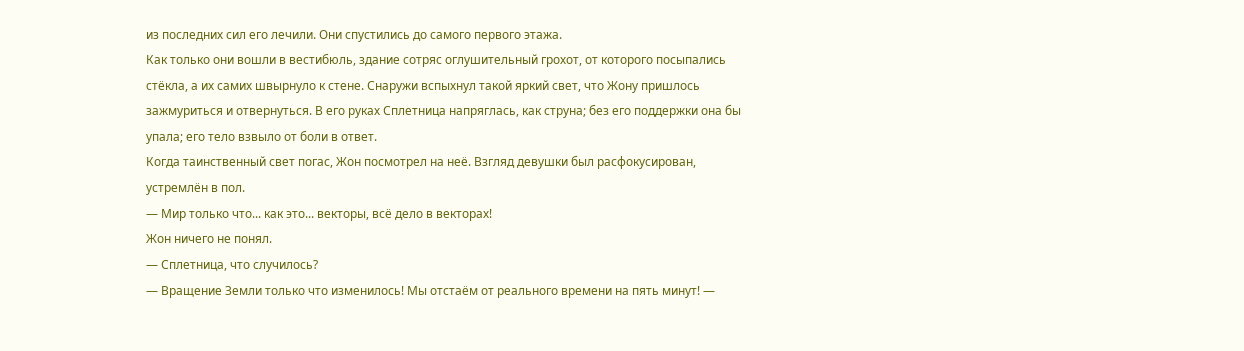из последних сил его лечили. Они спустились до самого первого этажа.
Как только они вошли в вестибюль, здание сотряс оглушительный грохот, от которого посыпались стёкла, а их самих швырнуло к стене. Снаружи вспыхнул такой яркий свет, что Жону пришлось зажмуриться и отвернуться. В его руках Сплетница напряглась, как струна; без его поддержки она бы упала; его тело взвыло от боли в ответ.
Когда таинственный свет погас, Жон посмотрел на неё. Взгляд девушки был расфокусирован, устремлён в пол.
— Мир только что... как это... векторы, всё дело в векторах!
Жон ничего не понял.
— Сплетница, что случилось?
— Вращение Земли только что изменилось! Мы отстаём от реального времени на пять минут! —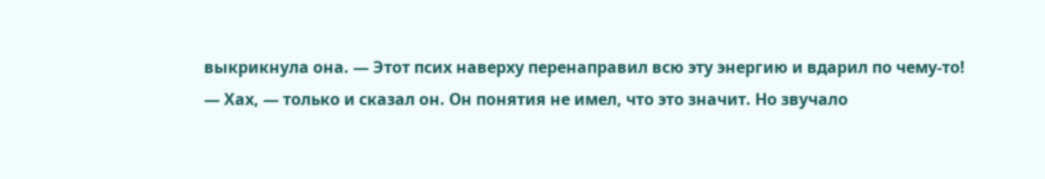выкрикнула она. — Этот псих наверху перенаправил всю эту энергию и вдарил по чему-то!
— Хах, — только и сказал он. Он понятия не имел, что это значит. Но звучало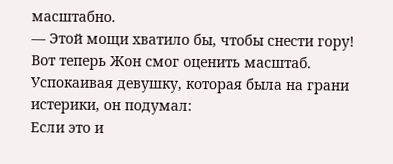масштабно.
— Этой мощи хватило бы, чтобы снести гору!
Вот теперь Жон смог оценить масштаб. Успокаивая девушку, которая была на грани истерики, он подумал:
Если это и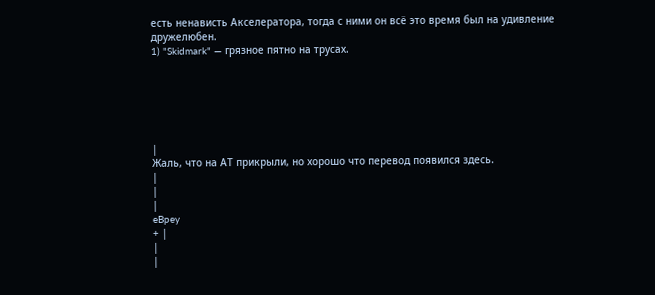есть ненависть Акселератора, тогда с ними он всё это время был на удивление дружелюбен.
1) "Skidmark" — грязное пятно на трусах.






|
Жаль, что на АТ прикрыли, но хорошо что перевод появился здесь.
|
|
|
eBpey
+ |
|
|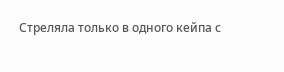Стреляла только в одного кейпа с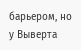барьером, но у Выверта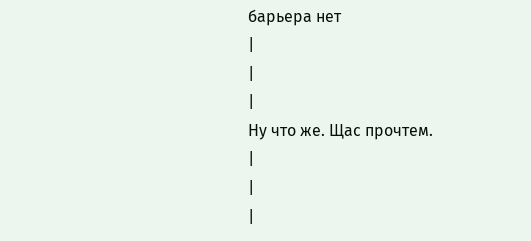барьера нет
|
|
|
Ну что же. Щас прочтем.
|
|
|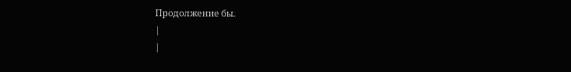Продолжение бы.
|
|